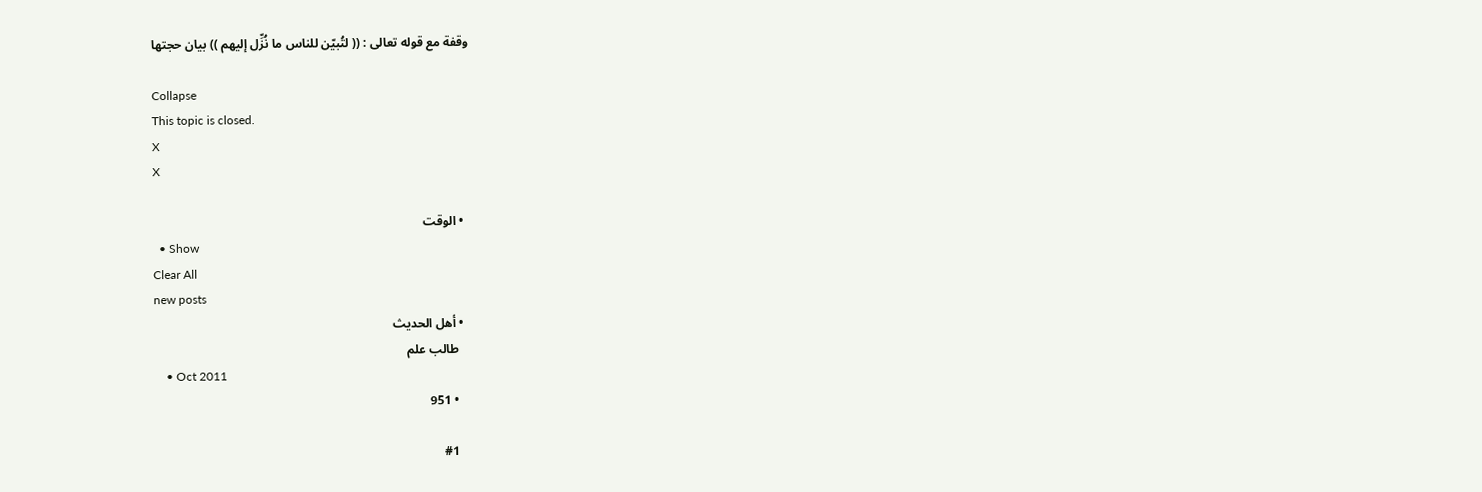وقفة مع قوله تعالى : (( لتُبيّن للناس ما نُزِّل إليهم )) بيان حجتها

Collapse
This topic is closed.
X
X

  • الوقت
  • Show
Clear All
new posts
  • أهل الحديث
    طالب علم
    • Oct 2011
    • 951

    #1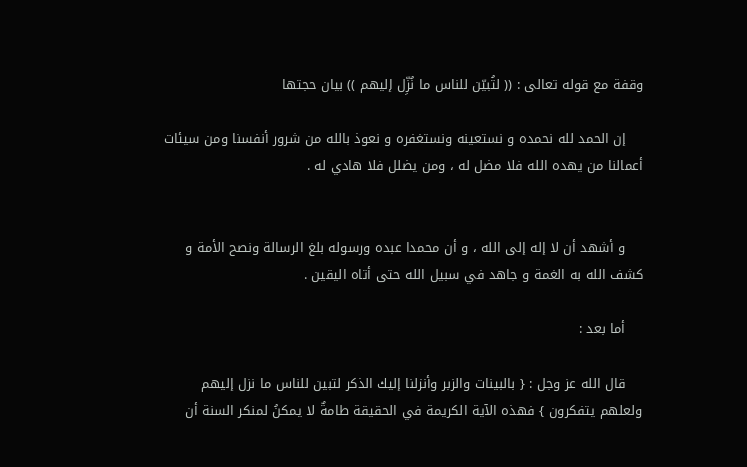وقفة مع قوله تعالى : (( لتُبيّن للناس ما نُزِّل إليهم )) بيان حجتها

    إن الحمد لله نحمده و نستعينه ونستغفره و نعوذ بالله من شرور أنفسنا ومن سيئات أعمالنا من يهده الله فلا مضل له ، ومن يضلل فلا هادي له .


    و أشهد أن لا إله إلى الله ، و أن محمدا عبده ورسوله بلغ الرسالة ونصح الأمة و كشف الله به الغمة و جاهد في سبيل الله حتى أتاه اليقين .

    أما بعد :

    قال الله عز وجل : { بالبينات والزبر وأنزلنا إليك الذكر لتبين للناس ما نزل إليهم ولعلهم يتفكرون } فهذه الآية الكريمة في الحقيقة طامةٌ لا يمكنُ لمنكر السنة أن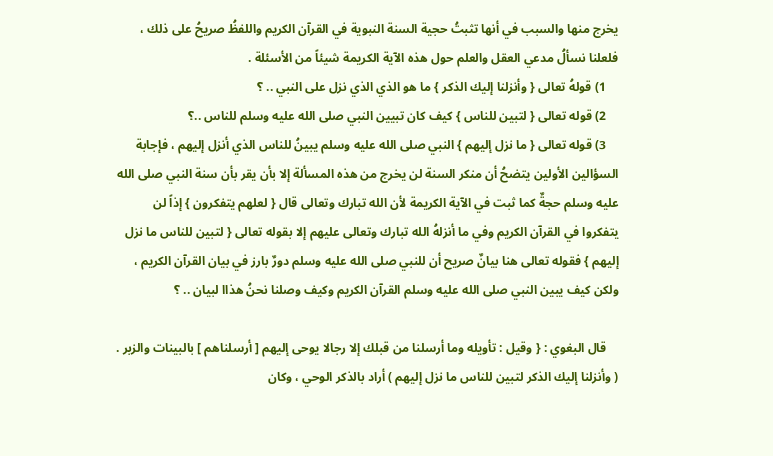يخرج منها والسبب في أنها تثبتُ حجية السنة النبوية في القرآن الكريم واللفظُ صريحُ على ذلك ، فلعلنا نسألُ مدعي العقل والعلم حول هذه الآية الكريمة شيئاً من الأسئلة .
    1) قولهُ تعالى { وأنزلنا إليك الذكر } ما هو الذي الذي نزل على النبي .. ؟
    2) قوله تعالى { لتبين للناس } كيف كان تبيين النبي صلى الله عليه وسلم للناس ..؟
    3) قوله تعالى { ما نزل إليهم } النبي صلى الله عليه وسلم يبينُ للناس الذي أنزل إليهم ، فإجابة السؤالين الأولين يتضحُ أن منكر السنة لن يخرج من هذه المسألة إلا بأن يقر بأن سنة النبي صلى الله عليه وسلم حجةٌ كما ثبت في الآية الكريمة لأن الله تبارك وتعالى قال { لعلهم يتفكرون } إذاً لن يتفكروا في القرآن الكريم وفي ما أنزلهُ الله تبارك وتعالى عليهم إلا بقوله تعالى { لتبين للناس ما نزل إليهم } فقوله تعالى هنا بيانٌ صريح أن للنبي صلى الله عليه وسلم دورٌ بارز في بيان القرآن الكريم ، ولكن كيف يبين النبي صلى الله عليه وسلم القرآن الكريم وكيف وصلنا نحنُ هذاا لبيان .. ؟

    قال البغوي : { وقيل : تأويله وما أرسلنا من قبلك إلا رجالا يوحى إليهم [ أرسلناهم ] بالبينات والزبر . ( وأنزلنا إليك الذكر لتبين للناس ما نزل إليهم ) أراد بالذكر الوحي ، وكان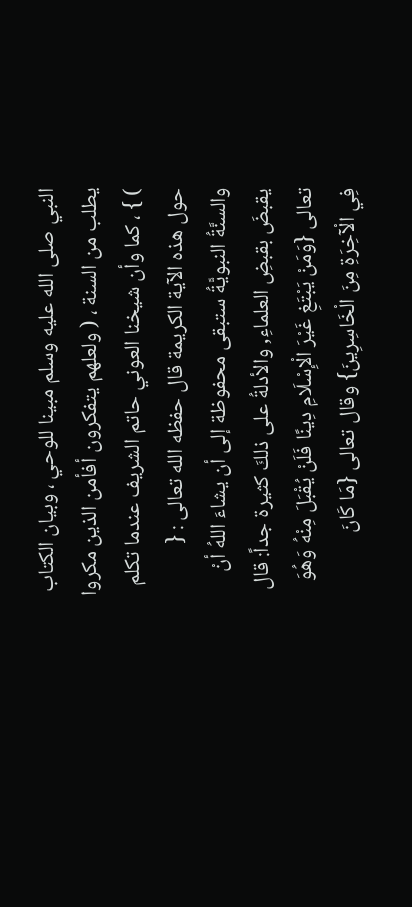النبي صلى الله عليه وسلم مبينا للوحي ، وبيان الكتاب يطلب من السنة ، ( ولعلهم يتفكرون أفأمن الذين مكروا ) } ، كما وأن شيخنا العوني حاتم الشريف عندما تكلم حول هذه الآية الكريمة قال حفظه الله تعالى : { والسنَّةُ النبويًّةُ ستبقى محفوظة إلى أن يشاءَ اللهُ أنْ يقبضَ بقبضِ العلماءِ, والأدلةُ على ذلكَ كثيرة جداً: قال تعالى {وَمَنْ يَبْتَغِ غَيْرَ الْإِسْلَامِ دِينًا فَلَنْ يُقْبَلَ مِنْهُ وَهُوَ فِي الْآخِرَةِ مِنَ الْخَاسِرِينَ} وقال تعالى {مَا كَانَ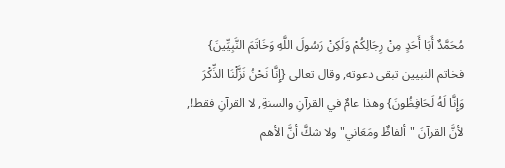مُحَمَّدٌ أَبَا أَحَدٍ مِنْ رِجَالِكُمْ وَلَكِنْ رَسُولَ اللَّهِ وَخَاتَمَ النَّبِيِّينَ} فخاتم النبيين تبقى دعوته, وقال تعالى {إِنَّا نَحْنُ نَزَّلْنَا الذِّكْرَ وَإِنَّا لَهُ لَحَافِظُونَ} وهذا عامٌ في القرآنِ والسنةِ, لا القرآنِ فقط!, لأنَّ القرآنَ "ألفاظٌ ومَعَاني" ولا شكَّ أنَّ الأهم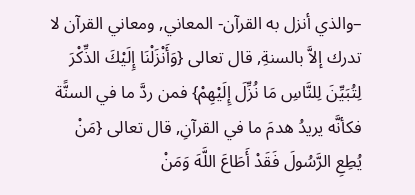–والذي أنزل به القرآن- المعاني, ومعاني القرآن لا تدرك إلاَّ بالسنةِ, قال تعالى {وَأَنْزَلْنَا إِلَيْكَ الذِّكْرَ لِتُبَيِّنَ لِلنَّاسِ مَا نُزِّلَ إِلَيْهِمْ} فمن ردَّ ما في السنًّة فكأنَّه يريدُ هدمَ ما في القرآنِ, قال تعالى {مَنْ يُطِعِ الرَّسُولَ فَقَدْ أَطَاعَ اللَّهَ وَمَنْ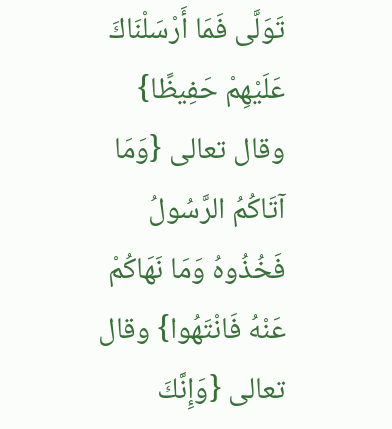تَوَلَّى فَمَا أَرْسَلْنَاكَ عَلَيْهِمْ حَفِيظًا} وقال تعالى {وَمَا آتَاكُمُ الرَّسُولُ فَخُذُوهُ وَمَا نَهَاكُمْ عَنْهُ فَانْتَهُوا} وقال تعالى {وَإِنَّكَ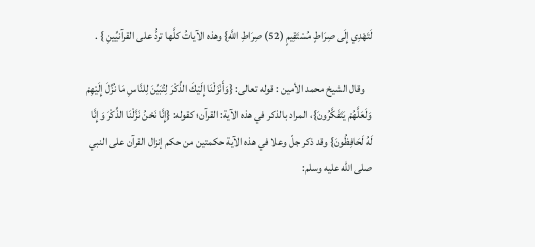لَتَهْدِي إِلَى صِرَاطٍ مُسْتَقِيمٍ (52) صِرَاطِ اللَّهِ} وهذه الآياتُ كلَّها تردُّ على القرآنيِّينِ } .

    وقال الشيخ محمد الأمين : قوله تعالى: {وَأَنْزَلْنَا إِلَيْكَ الذِّكْرَ لِتُبَيِّنَ لِلنَّاسِ مَا نُزِّلَ إِلَيْهِمْ وَلَعَلَّهُمْ يَتَفَكَّرُونَ}، المراد بالذكر في هذه الآية: القرآن؛ كقوله: {إِنَّا نَحْنُ نَزَّلْنَا الذِّكْرَ وَإِنَّا لَهُ لَحَافِظُونَ} وقد ذكر جلّ وعلا في هذه الآية حكمتين من حكم إنزال القرآن على النبي صلى الله عليه وسلم: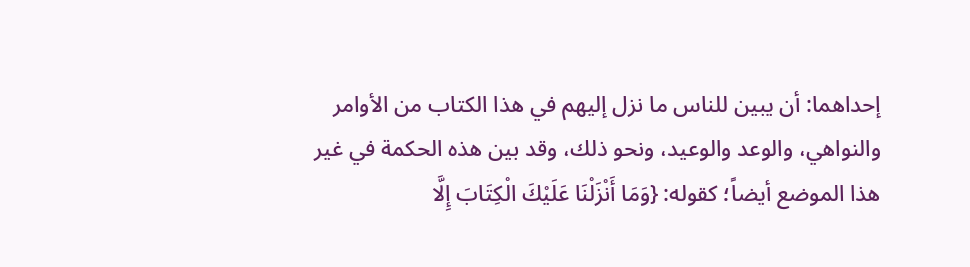إحداهما: أن يبين للناس ما نزل إليهم في هذا الكتاب من الأوامر والنواهي، والوعد والوعيد، ونحو ذلك، وقد بين هذه الحكمة في غير هذا الموضع أيضاً؛ كقوله: {وَمَا أَنْزَلْنَا عَلَيْكَ الْكِتَابَ إِلَّا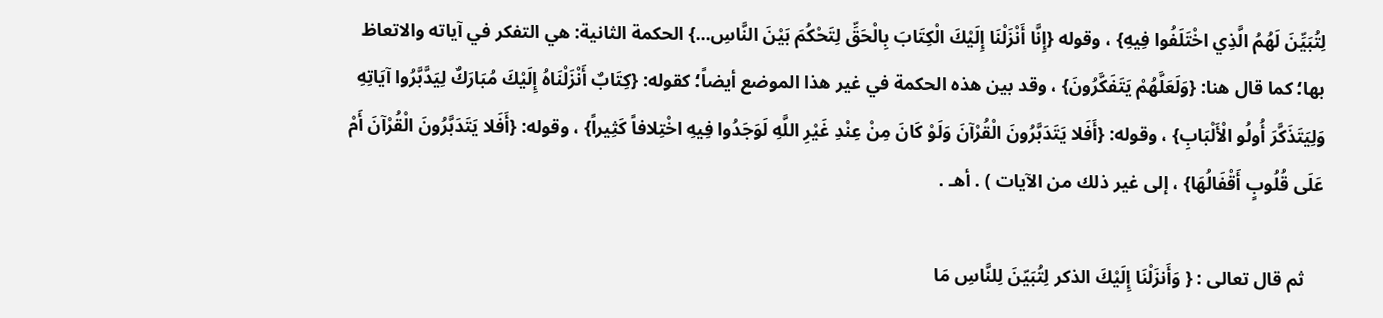لِتُبَيِّنَ لَهُمُ الَّذِي اخْتَلَفُوا فِيهِ} ، وقوله {إِنَّا أَنْزَلْنَا إِلَيْكَ الْكِتَابَ بِالْحَقِّ لِتَحْكُمَ بَيْنَ النَّاسِ...} الحكمة الثانية: هي التفكر في آياته والاتعاظ بها؛ كما قال هنا: {وَلَعَلَّهُمْ يَتَفَكَّرُونَ} ، وقد بين هذه الحكمة في غير هذا الموضع أيضاً؛ كقوله: {كِتَابٌ أَنْزَلْنَاهُ إِلَيْكَ مُبَارَكٌ لِيَدَّبَّرُوا آيَاتِهِ وَلِيَتَذَكَّرَ أُولُو الْأَلْبَابِ} ، وقوله: {أَفَلا يَتَدَبَّرُونَ الْقُرْآنَ وَلَوْ كَانَ مِنْ عِنْدِ غَيْرِ اللَّهِ لَوَجَدُوا فِيهِ اخْتِلافاً كَثِيراً} ، وقوله: {أَفَلا يَتَدَبَّرُونَ الْقُرْآنَ أَمْ عَلَى قُلُوبٍ أَقْفَالُهَا} ، إلى غير ذلك من الآيات ) . أهـ .

    ثم قال تعالى : { وَأَنزَلْنَا إِلَيْكَ الذكر لِتُبَيّنَ لِلنَّاسِ مَا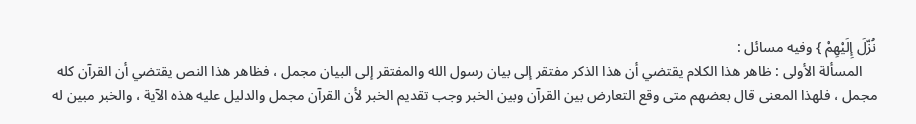نُزّلَ إِلَيْهِمْ } وفيه مسائل :
    المسألة الأولى : ظاهر هذا الكلام يقتضي أن هذا الذكر مفتقر إلى بيان رسول الله والمفتقر إلى البيان مجمل ، فظاهر هذا النص يقتضي أن القرآن كله مجمل ، فلهذا المعنى قال بعضهم متى وقع التعارض بين القرآن وبين الخبر وجب تقديم الخبر لأن القرآن مجمل والدليل عليه هذه الآية ، والخبر مبين له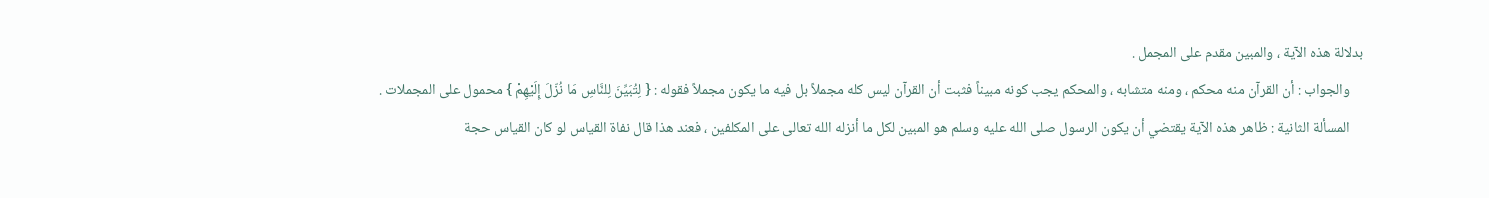بدلالة هذه الآية ، والمبين مقدم على المجمل .
    والجواب : أن القرآن منه محكم ، ومنه متشابه ، والمحكم يجب كونه مبيناً فثبت أن القرآن ليس كله مجملاً بل فيه ما يكون مجملاً فقوله : { لِتُبَيِّنَ لِلنَّاسِ مَا نُزّلَ إِلَيْهِمْ } محمول على المجملات .
    المسألة الثانية : ظاهر هذه الآية يقتضي أن يكون الرسول صلى الله عليه وسلم هو المبين لكل ما أنزله الله تعالى على المكلفين ، فعند هذا قال نفاة القياس لو كان القياس حجة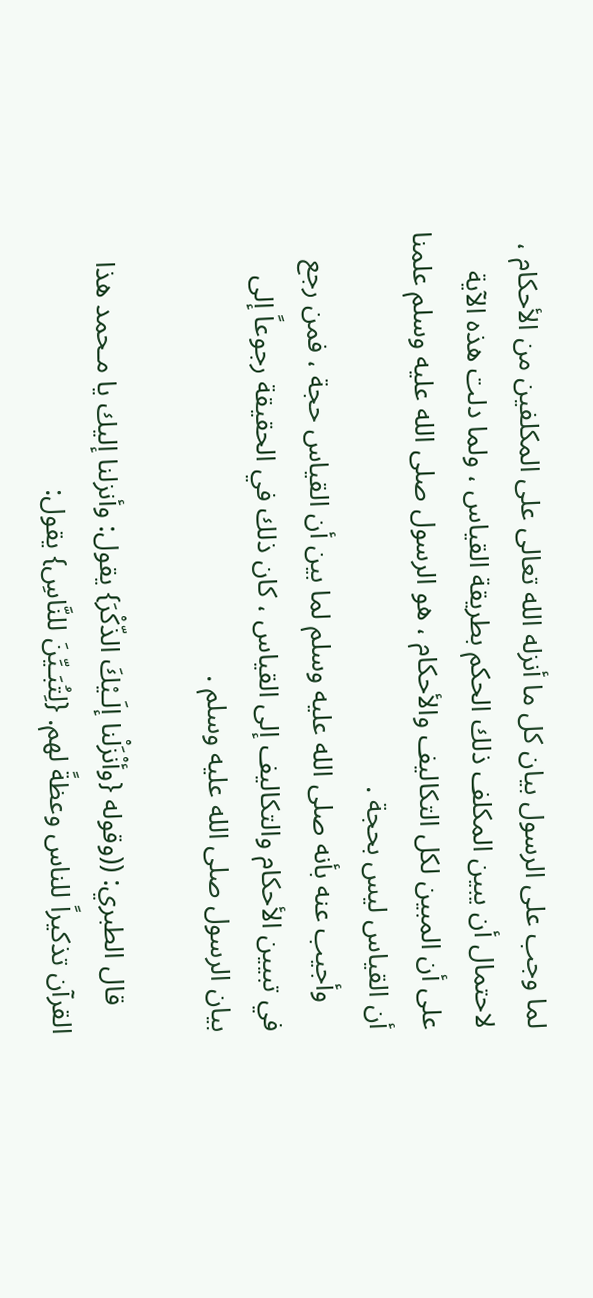لما وجب على الرسول بيان كل ما أنزله الله تعالى على المكلفين من الأحكام ، لاحتمال أن يبين المكلف ذلك الحكم بطريقة القياس ، ولما دلت هذه الآية على أن المبين لكل التكاليف والأحكام ، هو الرسول صلى الله عليه وسلم علمنا أن القياس ليس بحجة .
    وأجيب عنه بأنه صلى الله عليه وسلم لما بين أن القياس حجة ، فمن رجع في تبيين الأحكام والتكاليف إلى القياس ، كان ذلك في الحقيقة رجوعاً إلى بيان الرسول صلى الله عليه وسلم .

    قال الطبري: ((وقوله {وأنْزَلْنا إلَـيْكَ الذّكْرَ} يقول: وأنزلنا إليك يا مـحمد هذا القرآن تذكيراً للناس وعظةً لهم. {لِتُبَـيِّنَ للنَّاسِ} يقول: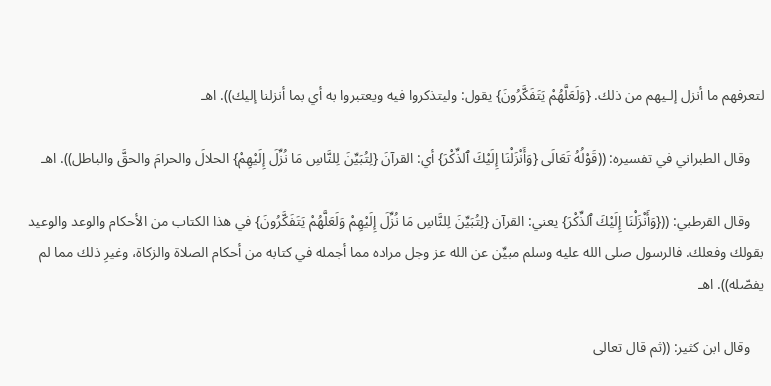لتعرفهم ما أنزل إلـيهم من ذلك. {وَلَعَلَّهُمْ يَتَفَكَّرُونَ} يقول: وليتذكروا فيه ويعتبروا به أي بما أنزلنا إليك)). اهـ

    وقال الطبراني في تفسيره: ((قَوْلُهُ تَعَالَى {وَأَنْزَلْنَا إِلَيْكَ ٱلذِّكْرَ} أي: القرآنَ {لِتُبَيِّنَ لِلنَّاسِ مَا نُزِّلَ إِلَيْهِمْ} الحلالَ والحرامَ والحقَّ والباطل)). اهـ

    وقال القرطبي: (({وَأَنْزَلْنَا إِلَيْكَ ٱلذِّكْرَ} يعني: القرآن {لِتُبَيِّنَ لِلنَّاسِ مَا نُزِّلَ إِلَيْهِمْ وَلَعَلَّهُمْ يَتَفَكَّرُونَ} في هذا الكتاب من الأحكام والوعد والوعيد بقولك وفعلك. فالرسول صلى الله عليه وسلم مبيِّن عن الله عز وجل مراده مما أجمله في كتابه من أحكام الصلاة والزكاة، وغيرِ ذلك مما لم يفصّله)). اهـ

    وقال ابن كثير: ((ثم قال تعالى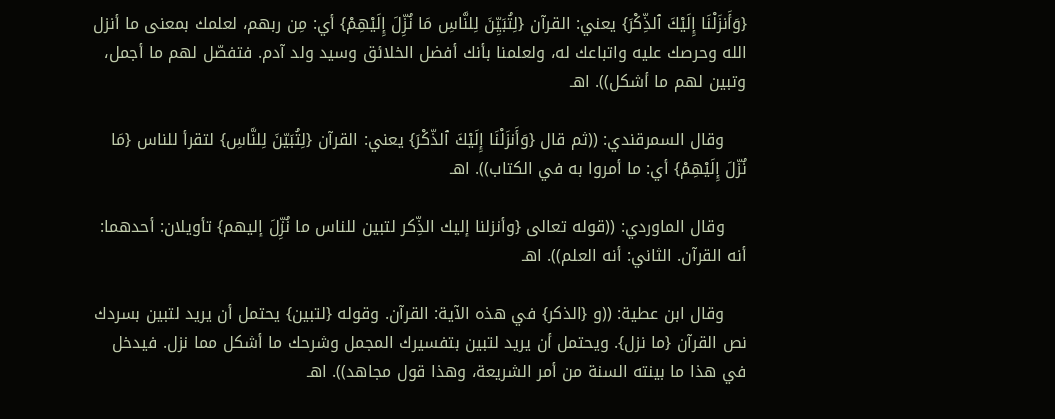{وَأَنزَلْنَا إِلَيْكَ ٱلذِّكْرَ} يعني: القرآن {لِتُبَيِّنَ لِلنَّاسِ مَا نُزِّلَ إِلَيْهِمْ} أي: مِن ربهم، لعلمك بمعنى ما أنزل الله وحرصك عليه واتباعك له، ولعلمنا بأنك أفضل الخلائق وسيد ولد آدم. فتفصّل لهم ما أجمل، وتبين لهم ما أشكل)). اهـ

    وقال السمرقندي: ((ثم قال {وَأَنزَلْنَا إِلَيْكَ ٱلذّكْرَ} يعني: القرآن {لِتُبَيّنَ لِلنَّاسِ} لتقرأ للناس {مَا نُزّلَ إِلَيْهِمْ} أي: ما أمروا به في الكتاب)). اهـ

    وقال الماوردي: ((قوله تعالى {وأنزلنا إليك الذِّكر لتبين للناس ما نُزِّلَ إليهم} تأويلان: أحدهما: أنه القرآن. الثاني: أنه العلم)). اهـ

    وقال ابن عطية: ((و {الذكر} في هذه الآية: القرآن. وقوله {لتبين} يحتمل أن يريد لتبين بسردك نص القرآن {ما نزل}. ويحتمل أن يريد لتبين بتفسيرك المجمل وشرحك ما أشكل مما نزل. فيدخل في هذا ما بينته السنة من أمر الشريعة، وهذا قول مجاهد)). اهـ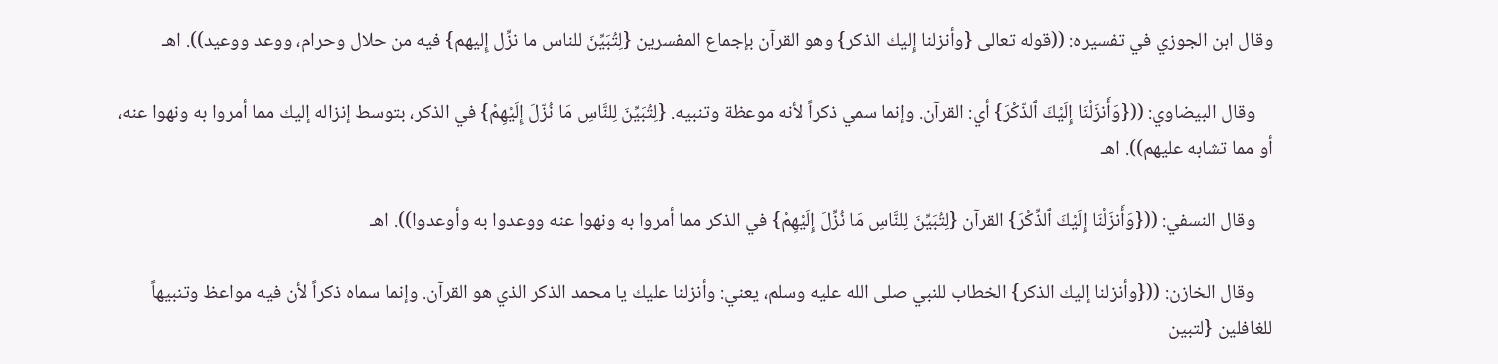وقال ابن الجوزي في تفسيره: ((قوله تعالى {وأنزلنا إِليك الذكر} وهو القرآن بإجماع المفسرين {لِتُبَيِّنَ للناس ما نزِّل إِليهم} فيه من حلال وحرام، ووعد ووعيد)). اهـ

    وقال البيضاوي: (({وَأَنزَلْنَا إِلَيْكَ ٱلذّكْرَ} أي: القرآن. وإنما سمي ذكراً لأنه موعظة وتنبيه. {لِتُبَيِّنَ لِلنَّاسِ مَا نُزّلَ إِلَيْهِمْ} في الذكر، بتوسط إنزاله إليك مما أمروا به ونهوا عنه، أو مما تشابه عليهم)). اهـ

    وقال النسفي: (({وَأَنزَلْنَا إِلَيْكَ ٱلذِّكْرَ} القرآن {لِتُبَيِّنَ لِلنَّاسِ مَا نُزِّلَ إِلَيْهِمْ} في الذكر مما أمروا به ونهوا عنه ووعدوا به وأوعدوا)). اهـ

    وقال الخازن: (({وأنزلنا إليك الذكر} الخطاب للنبي صلى الله عليه وسلم، يعني: وأنزلنا عليك يا محمد الذكر الذي هو القرآن. وإنما سماه ذكراً لأن فيه مواعظ وتنبيهاً للغافلين {لتبين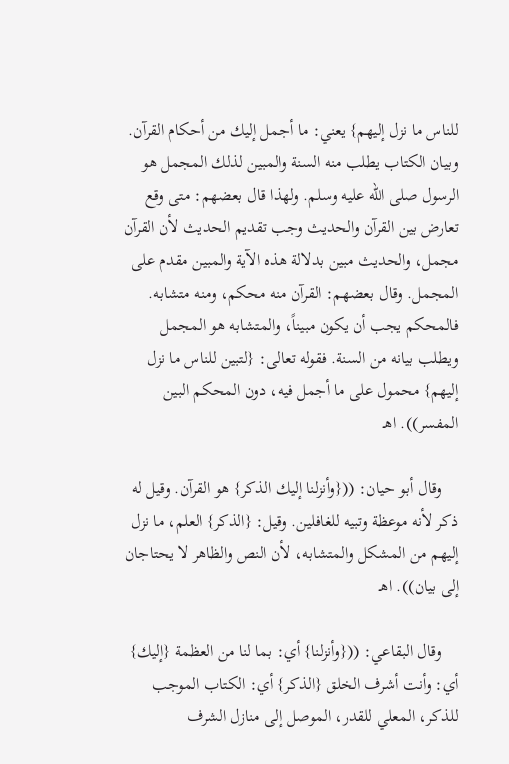للناس ما نزل إليهم} يعني: ما أجمل إليك من أحكام القرآن. وبيان الكتاب يطلب منه السنة والمبين لذلك المجمل هو الرسول صلى الله عليه وسلم. ولهذا قال بعضهم: متى وقع تعارض بين القرآن والحديث وجب تقديم الحديث لأن القرآن مجمل، والحديث مبين بدلالة هذه الآية والمبين مقدم على المجمل. وقال بعضهم: القرآن منه محكم، ومنه متشابه. فالمحكم يجب أن يكون مبيناً، والمتشابه هو المجمل ويطلب بيانه من السنة. فقوله تعالى: {لتبين للناس ما نزل إليهم} محمول على ما أجمل فيه، دون المحكم البين المفسر)). اهـ

    وقال أبو حيان: (({وأنزلنا إليك الذكر} هو القرآن. وقيل له ذكر لأنه موعظة وتبيه للغافلين. وقيل: {الذكر} العلم، ما نزل إليهم من المشكل والمتشابه، لأن النص والظاهر لا يحتاجان إلى بيان)). اهـ

    وقال البقاعي: (({وأنزلنا} أي: بما لنا من العظمة {إليك} أي: وأنت أشرف الخلق {الذكر} أي: الكتاب الموجب للذكر، المعلي للقدر، الموصل إلى منازل الشرف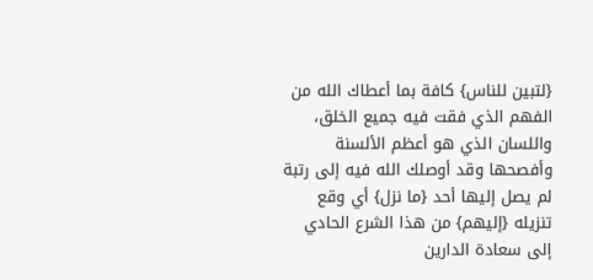{لتبين للناس} كافة بما أعطاك الله من الفهم الذي فقت فيه جميع الخلق، واللسان الذي هو أعظم الألسنة وأفصحها وقد أوصلك الله فيه إلى رتبة لم يصل إليها أحد {ما نزل} أي وقع تنزيله {إليهم} من هذا الشرع الحادي إلى سعادة الدارين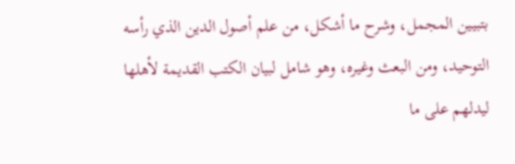بتبيين المجمل، وشرح ما أشكل، من علم أصول الدين الذي رأسه التوحيد، ومن البعث وغيره، وهو شامل لبيان الكتب القديمة لأهلها ليدلهم على ما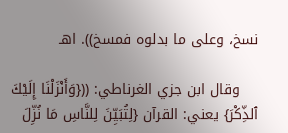نسخ، وعلى ما بدلوه فمسخ)). اهـ

    وقال ابن جزي الغرناطي: (({وَأَنْزَلْنَا إِلَيْكَ ٱلذِّكْرَ} يعني: القرآن {لِتُبَيِّنَ لِلنَّاسِ مَا نُزِّلَ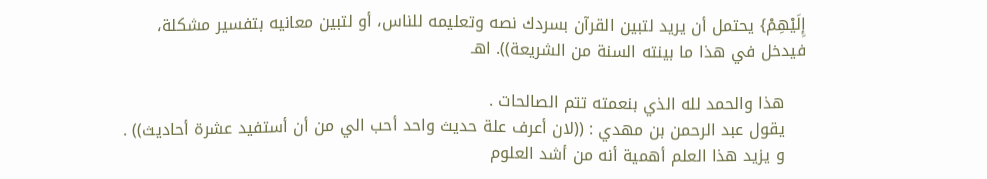إِلَيْهِمْ} يحتمل أن يريد لتبين القرآن بسردك نصه وتعليمه للناس، أو لتبين معانيه بتفسير مشكلة، فيدخل في هذا ما بينته السنة من الشريعة)). اهـ

    هذا والحمد لله الذي بنعمته تتم الصالحات .
    يقول عبد الرحمن بن مهدي : ((لان أعرف علة حديث واحد أحب الي من أن أستفيد عشرة أحاديث)) .
    و يزيد هذا العلم أهمية أنه من أشد العلوم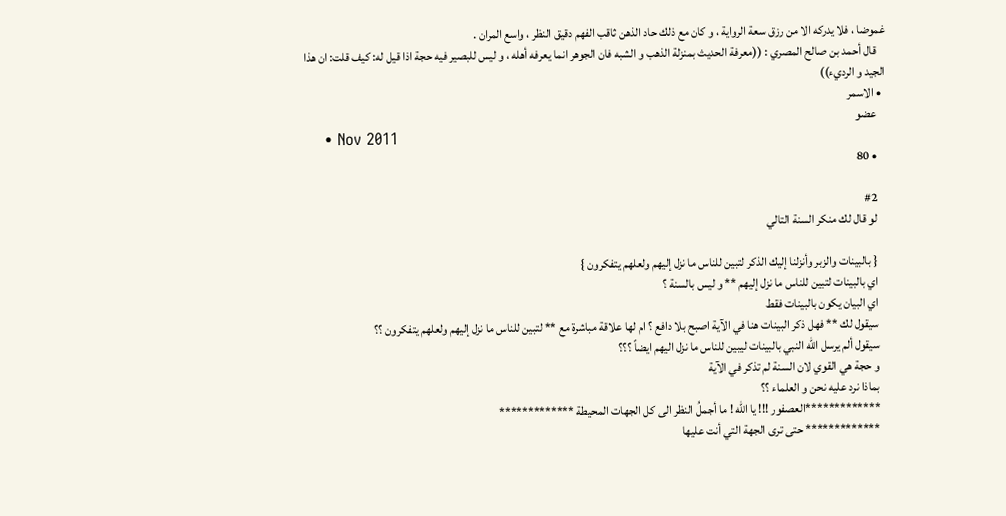غموضا ، فلا يدركه الا من رزق سعة الرواية ، و كان مع ذلك حاد الذهن ثاقب الفهم دقيق النظر ، واسع المران .
    قال أحمد بن صالح المصري : ((معرفة الحديث بمنزلة الذهب و الشبه فان الجوهر انما يعرفه أهله ، و ليس للبصير فيه حجة اذا قيل له: كيف قلت: ان هذا الجيد و الرديء))
  • الاسمر
    عضو
    • Nov 2011
    • 80

    #2
    لو قال لك منكر السنة التالي

    { بالبينات والزبر وأنزلنا إليك الذكر لتبين للناس ما نزل إليهم ولعلهم يتفكرون }
    اي بالبينات لتبين للناس ما نزل إليهم ** و ليس بالسنة ؟
    اي البيان يكون بالبينات فقط
    سيقول لك ** فهل ذكر البينات هنا في الآية اصبح بلا دافع ؟ ام لها علاقة مباشرة مع ** لتبين للناس ما نزل إليهم ولعلهم يتفكرون ؟؟
    سيقول ألم يرسل الله النبي بالبينات ليبين للناس ما نزل اليهم ايضاً ؟؟؟
    و حجة هي القوي لان السنة لم تذكر في الآية
    بماذا نرد عليه نحن و العلماء ؟؟
    *************العصفور !!! يا الله ! ما أجملُ النظر الى كل الجهات المحيطة *************
    ************* حتى ترى الجهة التي أنت عليها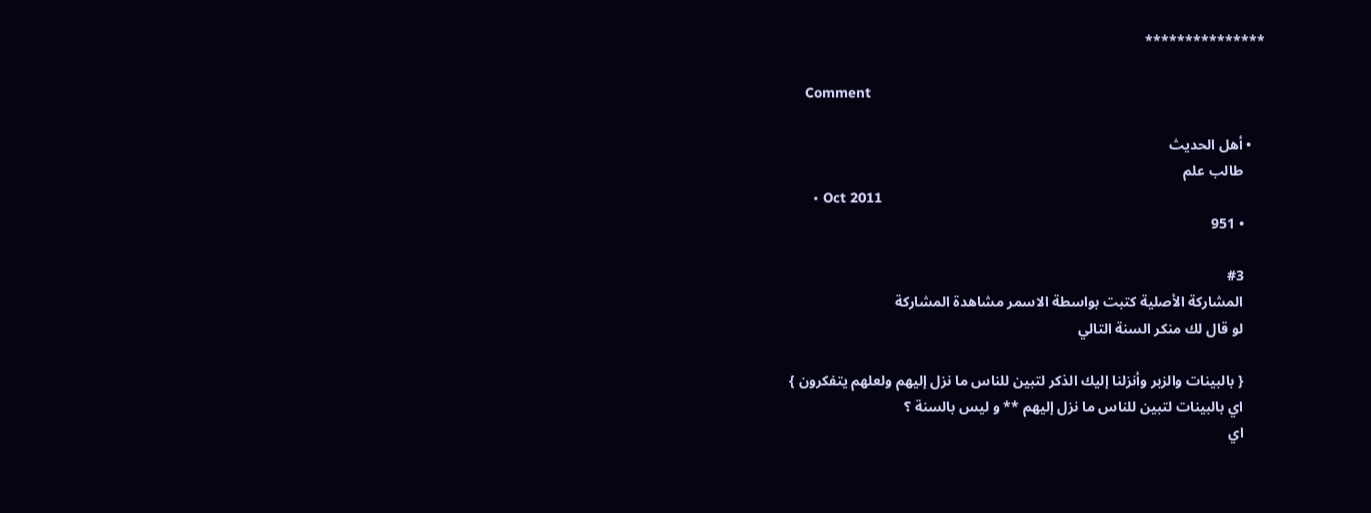***************

    Comment

    • أهل الحديث
      طالب علم
      • Oct 2011
      • 951

      #3
      المشاركة الأصلية كتبت بواسطة الاسمر مشاهدة المشاركة
      لو قال لك منكر السنة التالي

      { بالبينات والزبر وأنزلنا إليك الذكر لتبين للناس ما نزل إليهم ولعلهم يتفكرون }
      اي بالبينات لتبين للناس ما نزل إليهم ** و ليس بالسنة ؟
      اي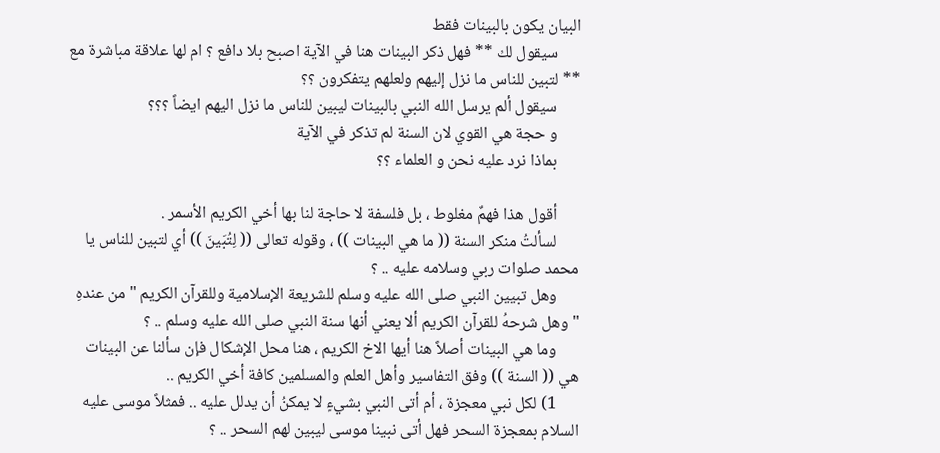البيان يكون بالبينات فقط
      سيقول لك ** فهل ذكر البينات هنا في الآية اصبح بلا دافع ؟ ام لها علاقة مباشرة مع ** لتبين للناس ما نزل إليهم ولعلهم يتفكرون ؟؟
      سيقول ألم يرسل الله النبي بالبينات ليبين للناس ما نزل اليهم ايضاً ؟؟؟
      و حجة هي القوي لان السنة لم تذكر في الآية
      بماذا نرد عليه نحن و العلماء ؟؟

      أقول هذا فهمٌ مغلوط ، بل فلسفة لا حاجة لنا بها أخي الكريم الأسمر .
      لسألتُ منكر السنة (( ما هي البينات )) ، وقوله تعالى (( لِتُبَينَ )) أي لتبين للناس يا محمد صلوات ربي وسلامه عليه .. ؟
      وهل تبيين النبي صلى الله عليه وسلم للشريعة الإسلامية وللقرآن الكريم " من عندهِ " وهل شرحهُ للقرآن الكريم ألا يعني أنها سنة النبي صلى الله عليه وسلم .. ؟
      وما هي البينات أصلاً هنا أيها الاخ الكريم ، هنا محل الإشكال فإن سألنا عن البينات هي (( السنة )) وفق التفاسير وأهل العلم والمسلمين كافة أخي الكريم ..
      1) لكل نبي معجزة ، أم أتى النبي بشيءٍ لا يمكنُ أن يدلل عليه .. فمثلاً موسى عليه السلام بمعجزة السحر فهل أتى نبينا موسى ليبين لهم السحر .. ؟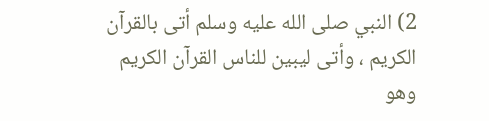2) النبي صلى الله عليه وسلم أتى بالقرآن الكريم ، وأتى ليبين للناس القرآن الكريم وهو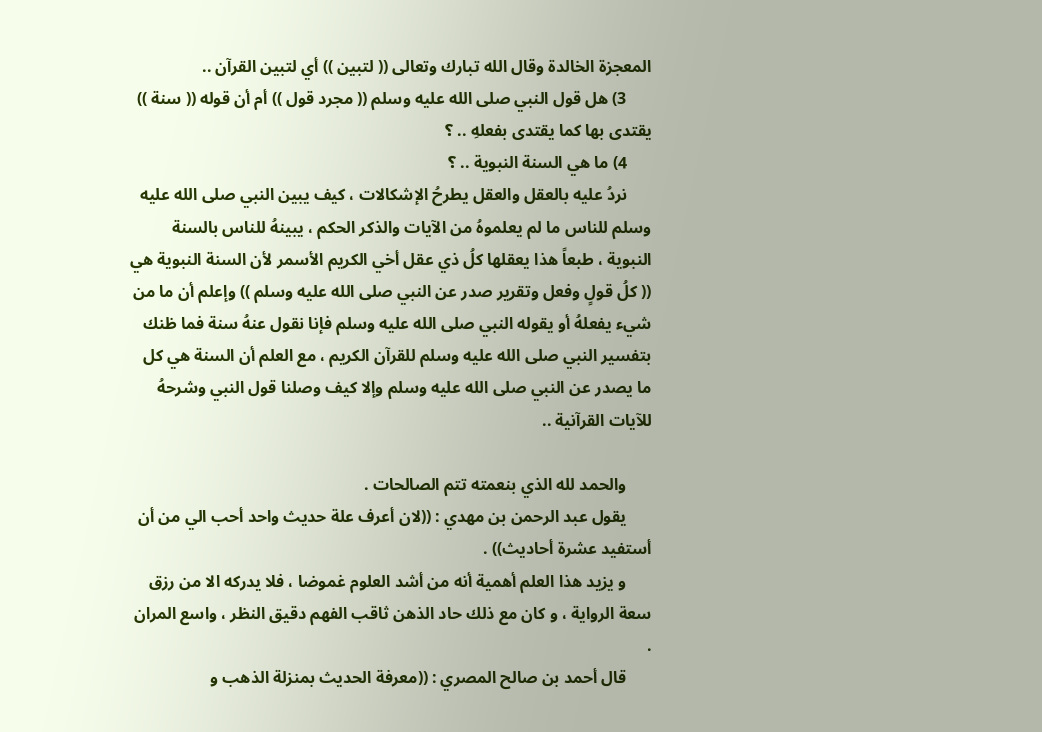المعجزة الخالدة وقال الله تبارك وتعالى (( لتبين )) أي لتبين القرآن ..
      3) هل قول النبي صلى الله عليه وسلم (( مجرد قول )) أم أن قوله (( سنة )) يقتدى بها كما يقتدى بفعلهِ .. ؟
      4) ما هي السنة النبوية .. ؟
      نردُ عليه بالعقل والعقل يطرحُ الإشكالات ، كيف يبين النبي صلى الله عليه وسلم للناس ما لم يعلموهُ من الآيات والذكر الحكم ، يبينهُ للناس بالسنة النبوية ، طبعاً هذا يعقلها كلُ ذي عقل أخي الكريم الأسمر لأن السنة النبوية هي (( كلُ قولٍ وفعل وتقرير صدر عن النبي صلى الله عليه وسلم )) وإعلم أن ما من شيء يفعلهُ أو يقوله النبي صلى الله عليه وسلم فإنا نقول عنهُ سنة فما ظنك بتفسير النبي صلى الله عليه وسلم للقرآن الكريم ، مع العلم أن السنة هي كل ما يصدر عن النبي صلى الله عليه وسلم وإلا كيف وصلنا قول النبي وشرحهُ للآيات القرآنية ..

      والحمد لله الذي بنعمته تتم الصالحات .
      يقول عبد الرحمن بن مهدي : ((لان أعرف علة حديث واحد أحب الي من أن أستفيد عشرة أحاديث)) .
      و يزيد هذا العلم أهمية أنه من أشد العلوم غموضا ، فلا يدركه الا من رزق سعة الرواية ، و كان مع ذلك حاد الذهن ثاقب الفهم دقيق النظر ، واسع المران .
      قال أحمد بن صالح المصري : ((معرفة الحديث بمنزلة الذهب و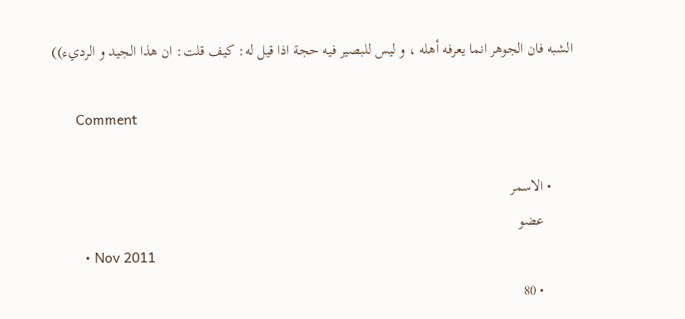الشبه فان الجوهر انما يعرفه أهله ، و ليس للبصير فيه حجة اذا قيل له: كيف قلت: ان هذا الجيد و الرديء))

      Comment

      • الاسمر
        عضو
        • Nov 2011
        • 80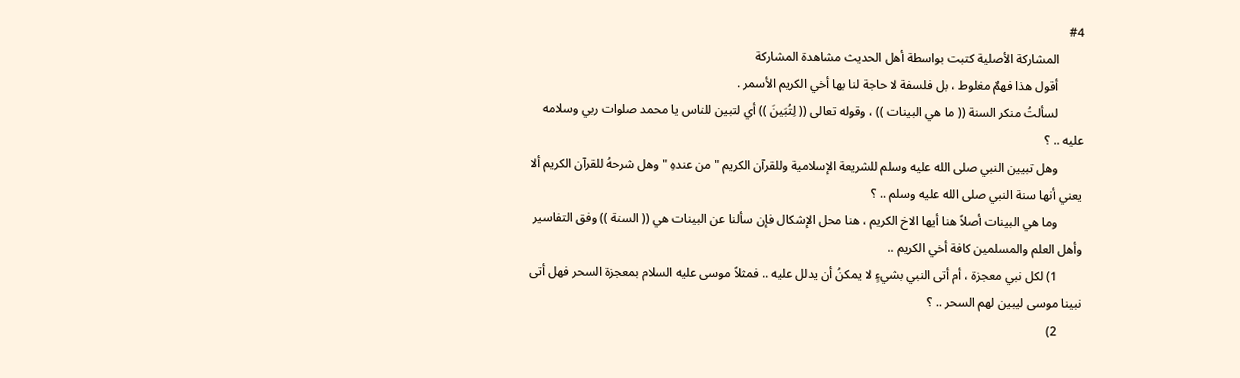#4
        المشاركة الأصلية كتبت بواسطة أهل الحديث مشاهدة المشاركة
        أقول هذا فهمٌ مغلوط ، بل فلسفة لا حاجة لنا بها أخي الكريم الأسمر .
        لسألتُ منكر السنة (( ما هي البينات )) ، وقوله تعالى (( لِتُبَينَ )) أي لتبين للناس يا محمد صلوات ربي وسلامه عليه .. ؟
        وهل تبيين النبي صلى الله عليه وسلم للشريعة الإسلامية وللقرآن الكريم " من عندهِ " وهل شرحهُ للقرآن الكريم ألا يعني أنها سنة النبي صلى الله عليه وسلم .. ؟
        وما هي البينات أصلاً هنا أيها الاخ الكريم ، هنا محل الإشكال فإن سألنا عن البينات هي (( السنة )) وفق التفاسير وأهل العلم والمسلمين كافة أخي الكريم ..
        1) لكل نبي معجزة ، أم أتى النبي بشيءٍ لا يمكنُ أن يدلل عليه .. فمثلاً موسى عليه السلام بمعجزة السحر فهل أتى نبينا موسى ليبين لهم السحر .. ؟
        2)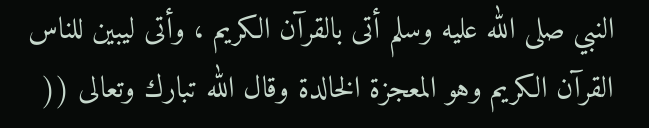النبي صلى الله عليه وسلم أتى بالقرآن الكريم ، وأتى ليبين للناس القرآن الكريم وهو المعجزة الخالدة وقال الله تبارك وتعالى ((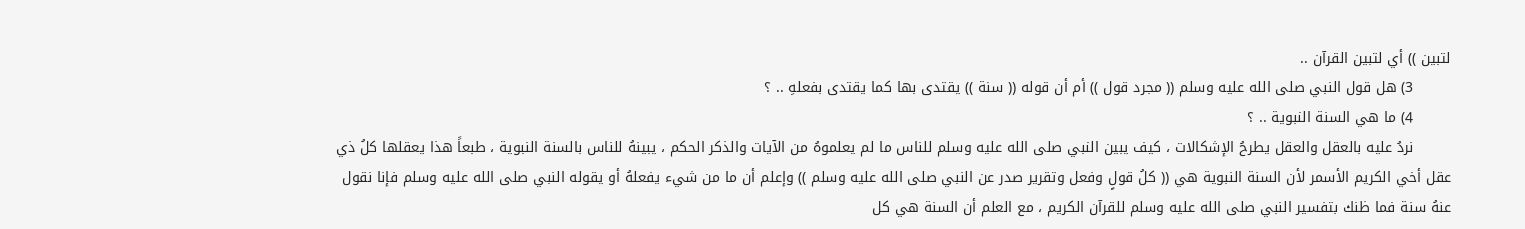لتبين )) أي لتبين القرآن ..
        3) هل قول النبي صلى الله عليه وسلم (( مجرد قول )) أم أن قوله (( سنة )) يقتدى بها كما يقتدى بفعلهِ .. ؟
        4) ما هي السنة النبوية .. ؟
        نردُ عليه بالعقل والعقل يطرحُ الإشكالات ، كيف يبين النبي صلى الله عليه وسلم للناس ما لم يعلموهُ من الآيات والذكر الحكم ، يبينهُ للناس بالسنة النبوية ، طبعاً هذا يعقلها كلُ ذي عقل أخي الكريم الأسمر لأن السنة النبوية هي (( كلُ قولٍ وفعل وتقرير صدر عن النبي صلى الله عليه وسلم )) وإعلم أن ما من شيء يفعلهُ أو يقوله النبي صلى الله عليه وسلم فإنا نقول عنهُ سنة فما ظنك بتفسير النبي صلى الله عليه وسلم للقرآن الكريم ، مع العلم أن السنة هي كل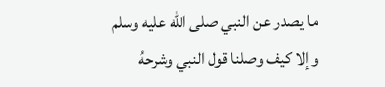ما يصدر عن النبي صلى الله عليه وسلم وإلا كيف وصلنا قول النبي وشرحهُ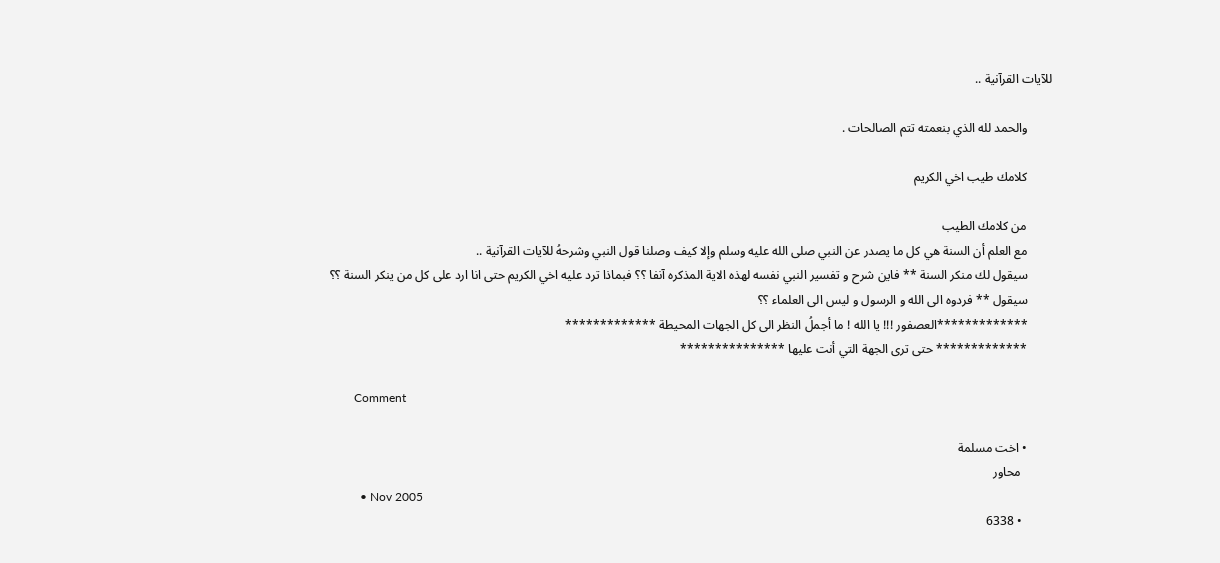للآيات القرآنية ..

        والحمد لله الذي بنعمته تتم الصالحات .

        كلامك طيب اخي الكريم

        من كلامك الطيب
        مع العلم أن السنة هي كل ما يصدر عن النبي صلى الله عليه وسلم وإلا كيف وصلنا قول النبي وشرحهُ للآيات القرآنية ..
        سيقول لك منكر السنة ** فاين شرح و تفسير النبي نفسه لهذه الاية المذكره آنفا ؟؟ فبماذا ترد عليه اخي الكريم حتى انا ارد على كل من ينكر السنة ؟؟
        سيقول ** فردوه الى الله و الرسول و ليس الى العلماء ؟؟
        *************العصفور !!! يا الله ! ما أجملُ النظر الى كل الجهات المحيطة *************
        ************* حتى ترى الجهة التي أنت عليها ***************

        Comment

        • اخت مسلمة
          محاور
          • Nov 2005
          • 6338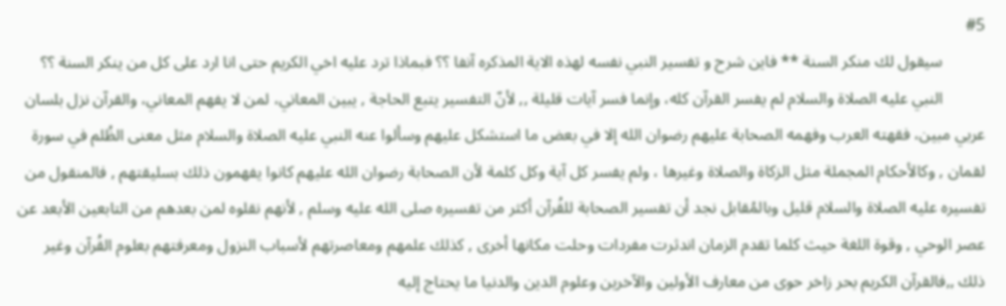#5
          سيقول لك منكر السنة ** فاين شرح و تفسير النبي نفسه لهذه الاية المذكره آنفا ؟؟ فبماذا ترد عليه اخي الكريم حتى انا ارد على كل من ينكر السنة ؟؟
          النبي عليه الصلاة والسلام لم يفسر القرآن كله، وإنما فسر آيات قليلة ,, لأنّ التفسير يتبع الحاجة , يبين المعاني، لمن لا يفهم المعاني، والقرآن نزل بلسان عربي مبين، فقهته العرب وفهمه الصحابة عليهم رضوان الله إلا في بعض ما استشكل عليهم وسألوا عنه النبي عليه الصلاة والسلام مثل معنى الظُلم في سورة لقمان , وكالأحكام المجملة مثل الزكاة والصلاة وغيرها ، ولم يفسر كل آية وكل كلمة لأن الصحابة رضوان الله عليهم كانوا يفهمون ذلك بسليقتهم , فالمنقول من تفسيره عليه الصلاة والسلام قليل وبالمُقابل نجد أن تفسير الصحابة للقُرآن أكثر من تفسيره صلى الله عليه وسلم , لأنهم نقلوه لمن بعدهم من التابعين الأبعد عن عصر الوحي , وقوة اللغة حيث كلما تقدم الزمان اندثرت مفردات وحلت مكانها أخرى , كذلك علمهم ومعاصرتهم لأسباب النزول ومعرفتهم بعلوم القُرآن وغير ذلك ,,فالقرآن الكريم بحر زاخر حوى من معارف الأولين والآخرين وعلوم الدين والدنيا ما يحتاج إليه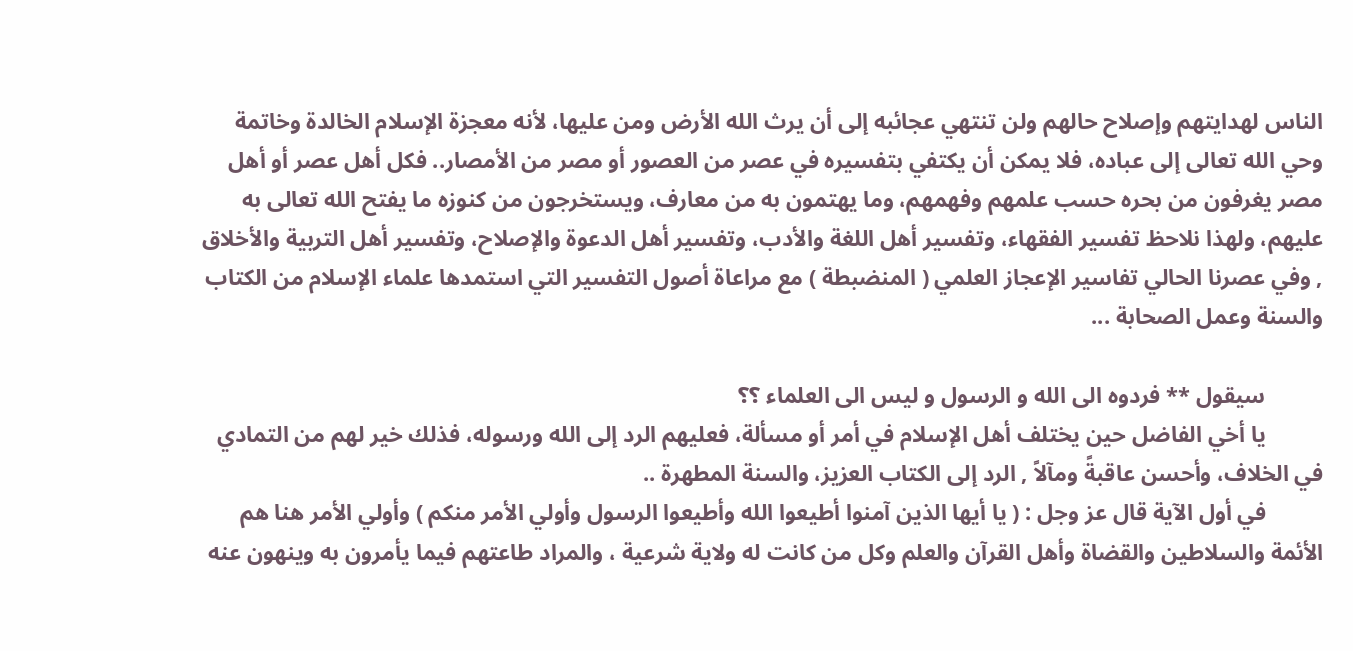الناس لهدايتهم وإصلاح حالهم ولن تنتهي عجائبه إلى أن يرث الله الأرض ومن عليها، لأنه معجزة الإسلام الخالدة وخاتمة وحي الله تعالى إلى عباده، فلا يمكن أن يكتفي بتفسيره في عصر من العصور أو مصر من الأمصار.. فكل أهل عصر أو أهل مصر يغرفون من بحره حسب علمهم وفهمهم، وما يهتمون به من معارف، ويستخرجون من كنوزه ما يفتح الله تعالى به عليهم، ولهذا نلاحظ تفسير الفقهاء، وتفسير أهل اللغة والأدب، وتفسير أهل الدعوة والإصلاح، وتفسير أهل التربية والأخلاق , وفي عصرنا الحالي تفاسير الإعجاز العلمي ( المنضبطة ) مع مراعاة أصول التفسير التي استمدها علماء الإسلام من الكتاب والسنة وعمل الصحابة ...

          سيقول ** فردوه الى الله و الرسول و ليس الى العلماء ؟؟
          يا أخي الفاضل حين يختلف أهل الإسلام في أمر أو مسألة، فعليهم الرد إلى الله ورسوله، فذلك خير لهم من التمادي في الخلاف، وأحسن عاقبةً ومآلاً , الرد إلى الكتاب العزيز، والسنة المطهرة ..
          في أول الآية قال عز وجل : ( يا أيها الذين آمنوا أطيعوا الله وأطيعوا الرسول وأولي الأمر منكم ) وأولي الأمر هنا هم الأئمة والسلاطين والقضاة وأهل القرآن والعلم وكل من كانت له ولاية شرعية ، والمراد طاعتهم فيما يأمرون به وينهون عنه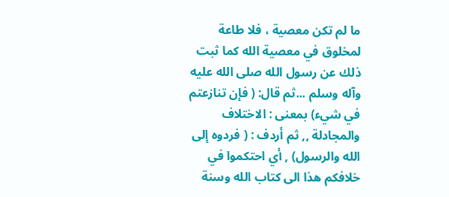ما لم تكن معصية ، فلا طاعة لمخلوق في معصية الله كما ثبت ذلك عن رسول الله صلى الله عليه وآله وسلم ...ثم قال: ( فإن تنازعتم في شيء) بمعنى : الاختلاف والمجادلة ,, ثم أردف : ( فردوه إلى الله والرسول) , أي احتكموا في خلافكم هذا الى كتاب الله وسنة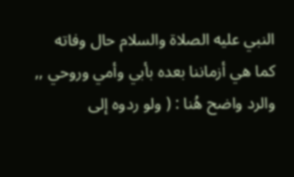النبي عليه الصلاة والسلام حال وفاته كما هي أزماننا بعده بأبي وأمي وروحي ,, والرد واضح هُنا : ( ولو ردوه إلى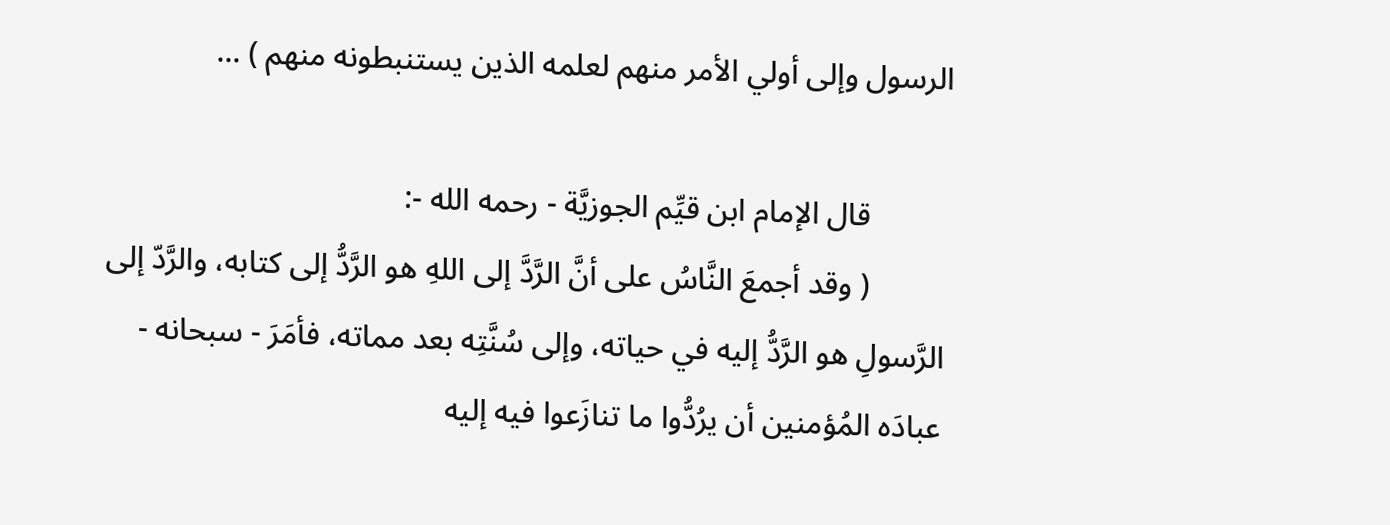الرسول وإلى أولي الأمر منهم لعلمه الذين يستنبطونه منهم ) ...

          قال الإمام ابن قيِّم الجوزيَّة - رحمه الله -:
          ( وقد أجمعَ النَّاسُ على أنَّ الرَّدَّ إلى اللهِ هو الرَّدُّ إلى كتابه، والرَّدّ إلى الرَّسولِ هو الرَّدُّ إليه في حياته، وإلى سُنَّتِه بعد مماته، فأمَرَ - سبحانه - عبادَه المُؤمنين أن يرُدُّوا ما تنازَعوا فيه إليه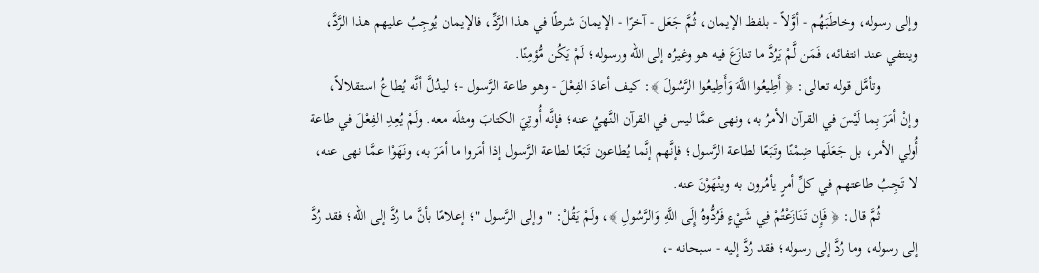وإلى رسوله، وخاطَبَهُم - أوَّلاً - بلفظ الإيمان، ثُمَّ جَعَل - آخرًا - الإيمانَ شرطًا في هذا الرَّدِّ، فالإيمان يُوجِبُ عليهم هذا الرَّدَّ، وينتفي عند انتفائه، فَمَن لَّمْ يَرُدَّ ما تنازَعَ فيه هو وغيرُه إلى الله ورسوله؛ لَمْ يَكُن مُّؤمِنًا.
          وتأمَّل قوله تعالى: ﴿ أَطِيعُوا اللَّهَ وَأَطِيعُوا الرَّسُولَ ﴾: كيف أعادَ الفِعْلَ - وهو طاعة الرَّسول -؛ ليدُلَّ أنَّه يُطاعُ استقلالاً، وإنْ أمَرَ بِما لَيْسَ في القرآن الأمرُ به، ونهى عمَّا ليس في القرآن النَّهيُ عنه؛ فإنَّه أُوتِيَ الكتابَ ومثلَه معه. ولَمْ يُعِدِ الفِعْلَ في طاعة أُولي الأمر، بل جَعَلَها ضِمْنًا وتَبَعًا لطاعة الرَّسول؛ فإنَّهم إنَّما يُطاعون تَبَعًا لطاعة الرَّسول إذا أمَروا ما أمَرَ به، ونَهَوْا عمَّا نهى عنه، لا تَجِبُ طاعتهم في كلِّ أمرٍ يأمُرون به وينْهَوْنَ عنه.
          ثُمَّ قال: ﴿ فَإِن تَنَازَعْتُمْ فِي شَيْءٍ فَرُدُّوهُ إِلَى اللَّهِ وَالرَّسُولِ ﴾، ولَمْ يَقُلْ: " وإلى الرَّسول "؛ إعلامًا بأنَّ ما رُدَّ إلى الله؛ فقد رُدَّ إلى رسوله، وما رُدَّ إلى رسوله؛ فقد رُدَّ إليه - سبحانه -،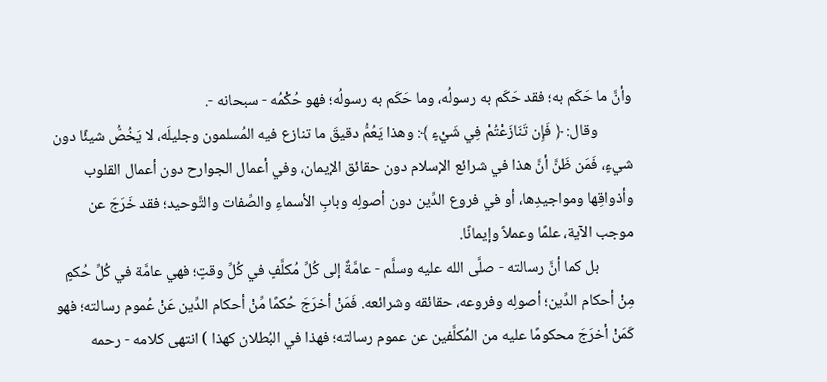وأنَّ ما حَكَم به؛ فقد حَكَم به رسولُه، وما حَكَم به رسولُه؛ فهو حُكْمُه - سبحانه -.
          وقال: ﴿ فَإِن تَنَازَعْتُمْ فِي شَيْءٍ ﴾: وهذا يَعُمُّ دقيقَ ما تنازع فيه المُسلمون وجليلَه، لا يَخُصُّ شيئًا دون شيءٍ، فَمَن ظَنَّ أنَّ هذا في شرائع الإسلام دون حقائق الإيمان، وفي أعمال الجوارح دون أعمال القلوب وأذواقِها ومواجيدِها، أو في فروع الدِّين دون أصولِه وبابِ الأسماءِ والصِّفات والتَّوحيد؛ فقد خَرَجَ عن موجب الآية، علمًا وعملاً وإيمانًا.
          بل كما أنَّ رسالته - صلَّى الله عليه وسلَّم - عامَّةٌ إلى كُلِّ مُكلَّفٍ في كُلِّ وقتٍ؛ فهي عامَّة في كُلِّ حُكمٍ مِنْ أحكام الدِّين؛ أصولِه وفروعه، حقائقه وشرائعه. فَمَنْ أخرَجَ حُكمًا مِّنْ أحكام الدِّين عَنْ عُموم رسالته؛ فهو كَمَنْ أخرَجَ محكومًا عليه من المُكلَّفين عن عموم رسالته؛ فهذا في البُطلان كهذا ) انتهى كلامه - رحمه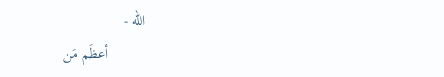الله -
          أعظَم مَن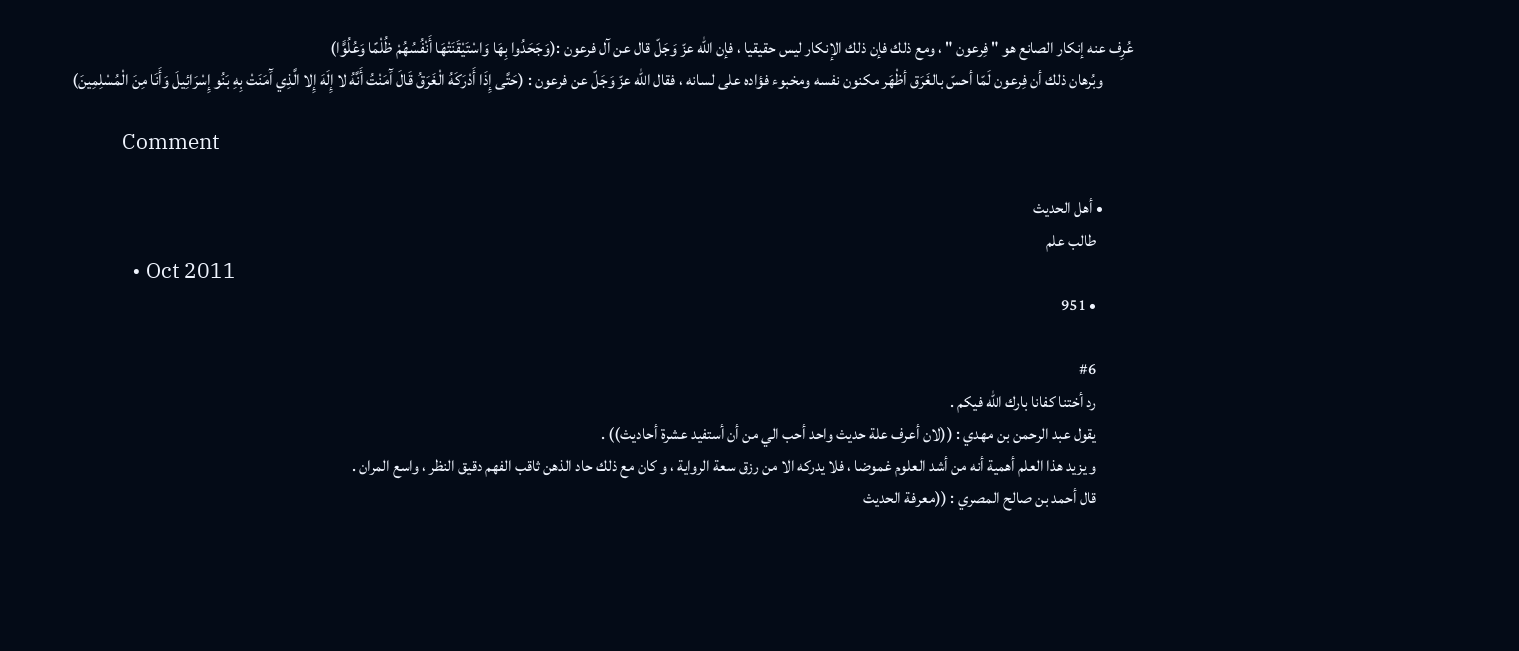عُرِف عنه إنكار الصانع هو " فِرعون " ، ومع ذلك فإن ذلك الإنكار ليس حقيقيا ، فإن الله عزّ وَجَلّ قال عن آل فرعون :(وَجَحَدُوا بِهَا وَاسْتَيْقَنَتْهَا أَنْفُسُهُمْ ظُلْمًا وَعُلُوًّا)
          وبُرهان ذلك أن فِرعون لَمّا أحسّ بالغَرَق أظْهَر مكنون نفسه ومخبوء فؤاده على لسانه ، فقال الله عزّ وَجَلّ عن فرعون : (حَتَّى إِذَا أَدْرَكَهُ الْغَرَقُ قَالَ آَمَنْتُ أَنَّهُ لا إِلَهَ إِلا الَّذِي آَمَنَتْ بِهِ بَنُو إِسْرَائِيلَ وَأَنَا مِنَ الْمُسْلِمِينَ)

          Comment

          • أهل الحديث
            طالب علم
            • Oct 2011
            • 951

            #6
            رد أختنا كفانا بارك الله فيكم .
            يقول عبد الرحمن بن مهدي : ((لان أعرف علة حديث واحد أحب الي من أن أستفيد عشرة أحاديث)) .
            و يزيد هذا العلم أهمية أنه من أشد العلوم غموضا ، فلا يدركه الا من رزق سعة الرواية ، و كان مع ذلك حاد الذهن ثاقب الفهم دقيق النظر ، واسع المران .
            قال أحمد بن صالح المصري : ((معرفة الحديث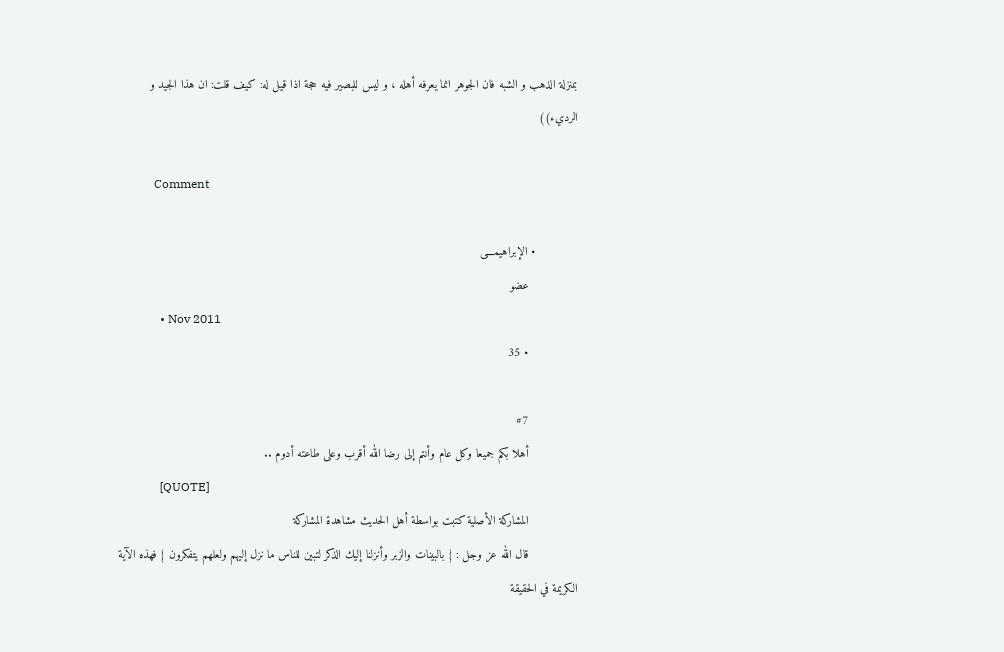بمنزلة الذهب و الشبه فان الجوهر انما يعرفه أهله ، و ليس للبصير فيه حجة اذا قيل له: كيف قلت: ان هذا الجيد و الرديء))

            Comment

            • الإبراهيمـــى
              عضو
              • Nov 2011
              • 35

              #7
              أهلا بكم جميعا وكل عام وأنتم إلى رضا الله أقرب وعلى طاعته أدوم ..
              [QUOTE]
              المشاركة الأصلية كتبت بواسطة أهل الحديث مشاهدة المشاركة
              قال الله عز وجل : { بالبينات والزبر وأنزلنا إليك الذكر لتبين للناس ما نزل إليهم ولعلهم يتفكرون } فهذه الآية الكريمة في الحقيقة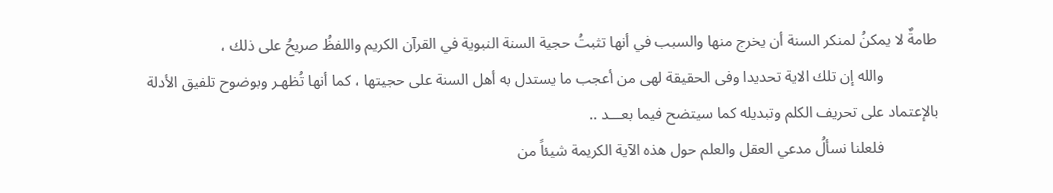طامةٌ لا يمكنُ لمنكر السنة أن يخرج منها والسبب في أنها تثبتُ حجية السنة النبوية في القرآن الكريم واللفظُ صريحُ على ذلك ،
              والله إن تلك الاية تحديدا وفى الحقيقة لهى من أعجب ما يستدل به أهل السنة على حجيتها ، كما أنها تُظهـر وبوضوح تلفيق الأدلة بالإعتماد على تحريف الكلم وتبديله كما سيتضح فيما بعـــد ..
              فلعلنا نسألُ مدعي العقل والعلم حول هذه الآية الكريمة شيئاً من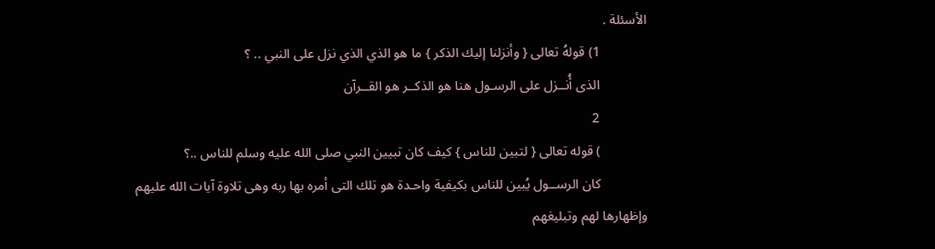الأسئلة .
              1) قولهُ تعالى { وأنزلنا إليك الذكر } ما هو الذي الذي نزل على النبي .. ؟
              الذى أُنــزل على الرسـول هنا هو الذكــر هو القــرآن
              2
              ) قوله تعالى { لتبين للناس } كيف كان تبيين النبي صلى الله عليه وسلم للناس ..؟
              كان الرســول يُبين للناس بكيفية واحـدة هو تلك التى أمره بها ربه وهى تلاوة آيات الله عليهم وإظهارها لهم وتبليغهم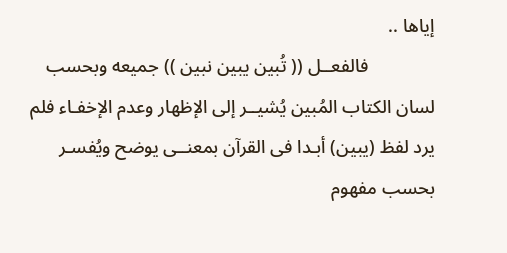إياها ..
              فالفعــل (( تُبين يبين نبين )) جميعه وبحسب لسان الكتاب المُبين يُشيــر إلى الإظهار وعدم الإخفـاء فلم يرد لفظ (يبين) أبـدا فى القرآن بمعنــى يوضح ويُفسـر بحسب مفهوم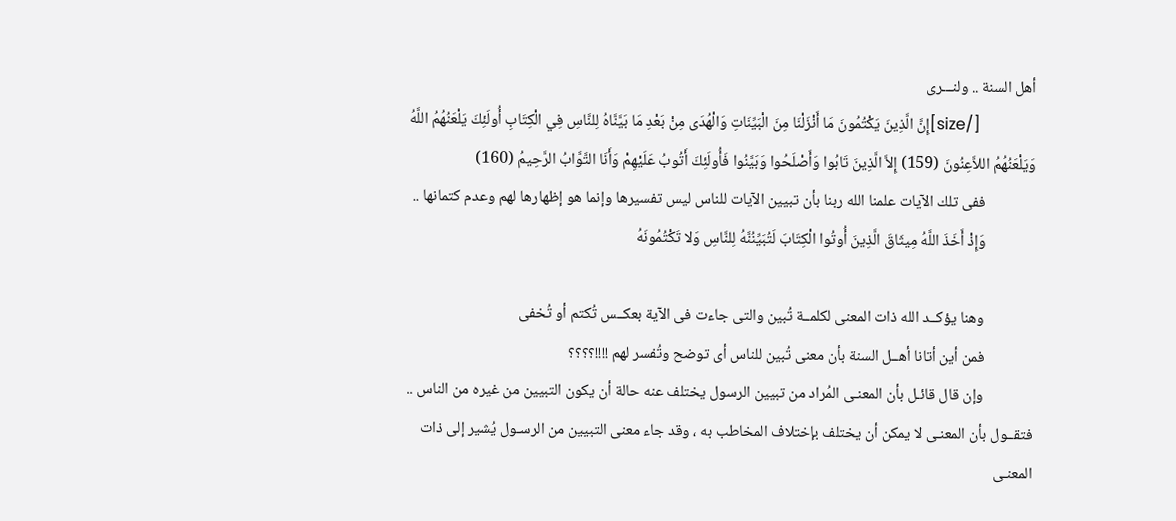أهل السنة .. ولنـــرى
              [/size]إِنَّ الَّذِينَ يَكْتُمُونَ مَا أَنْزَلْنَا مِنَ الْبَيِّنَاتِ وَالْهُدَى مِنْ بَعْدِ مَا بَيَّنَّاهُ لِلنَّاسِ فِي الْكِتَابِ أُولَئِكَ يَلْعَنُهُمُ اللَّهُ وَيَلْعَنُهُمُ اللاَّعِنُونَ (159) إِلاَّ الَّذِينَ تَابُوا وَأَصْلَحُوا وَبَيَّنُوا فَأُولَئِكَ أَتُوبُ عَلَيْهِمْ وَأَنَا التَّوَّابُ الرَّحِيمُ (160)
              ففى تلك الآيات علمنا الله ربنا بأن تبيين الآيات للناس ليس تفسيرها وإنما هو إظهارها لهم وعدم كتمانها ..
              وَإِذْ أَخَذَ اللَّهُ مِيثَاقَ الَّذِينَ أُوتُوا الْكِتَابَ لَتُبَيِّنُنَّهُ لِلنَّاسِ وَلا تَكْتُمُونَهُ

              وهنا يؤكــد الله ذات المعنى لكلمــة تُبين والتى جاءت فى الآية بعكــس تُكتم أو تُخفى
              فمن أين أتانا أهــل السنة بأن معنى تُبين للناس أى توضح وتُفسر لهم !!!!؟؟؟؟
              وإن قال قائـل بأن المعنـى المُراد من تبيين الرسول يختلف عنه حالة أن يكون التبيين من غيره من الناس .. فتقــول بأن المعنـى لا يمكن أن يختلف بإختلاف المخاطب به ، وقد جاء معنى التبيين من الرسـول يُشير إلى ذات المعنـى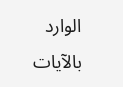الوارد بالآيات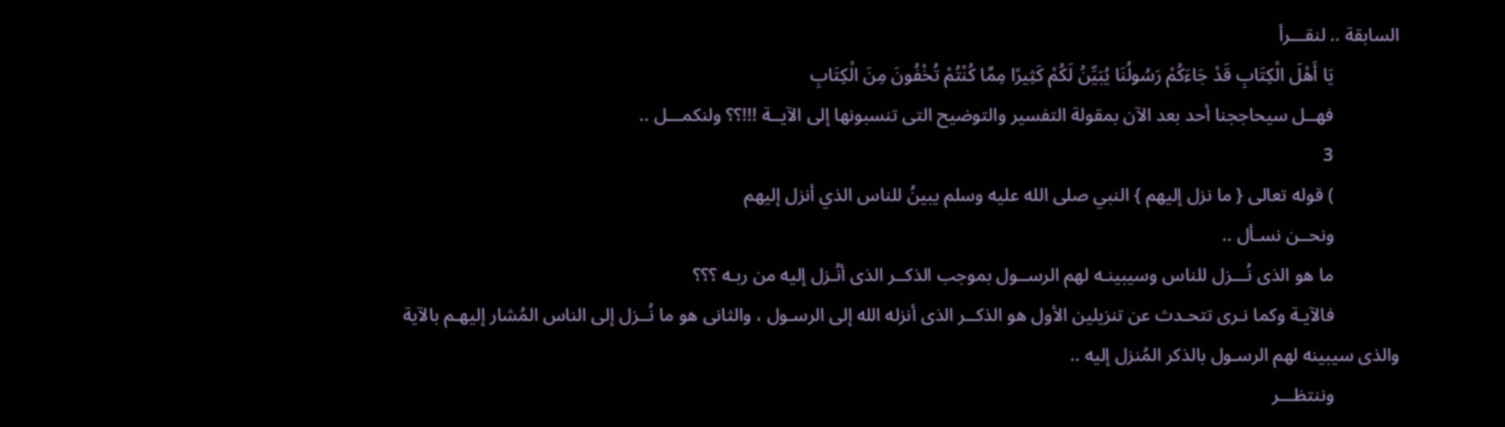السابقة .. لنقـــرأ
              يَا أَهْلَ الْكِتَابِ قَدْ جَاءَكُمْ رَسُولُنَا يُبَيِّنُ لَكُمْ كَثِيرًا مِمَّا كُنْتُمْ تُخْفُونَ مِنَ الْكِتَابِ
              فهــل سيحاججنا أحد بعد الآن بمقولة التفسير والتوضيح التى تنسبونها إلى الآيــة !!!؟؟ ولنكمـــل ..
              3
              ) قوله تعالى { ما نزل إليهم } النبي صلى الله عليه وسلم يبينُ للناس الذي أنزل إليهم
              ونحــن نسـأل ..
              ما هو الذى نُـــزل للناس وسيبينـه لهم الرســول بموجب الذكــر الذى أنُـزل إليه من ربـه ؟؟؟
              فالآيـة وكما نـرى تتحـدث عن تنزيلين الأول هو الذكــر الذى أنزله الله إلى الرسـول ، والثانى هو ما نُــزل إلى الناس المُشار إليهـم بالآية والذى سيبينه لهم الرسـول بالذكر المُنزل إليه ..
              وننتظـــر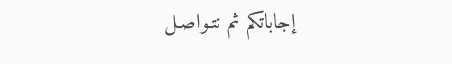إجاباتكم ثم نتـواصـل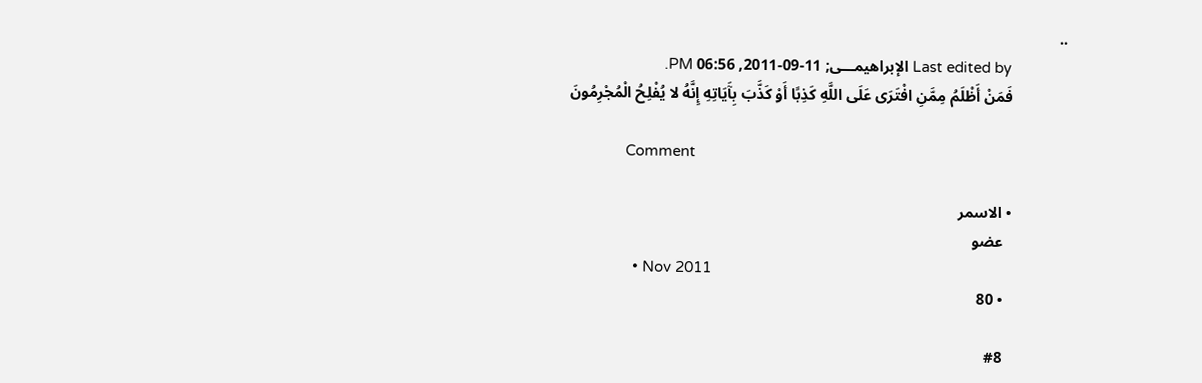..
              Last edited by الإبراهيمـــى; 11-09-2011, 06:56 PM.
              فَمَنْ أَظْلَمُ مِمَّنِ افْتَرَى عَلَى اللَّهِ كَذِبًا أَوْ كَذَّبَ بِآَيَاتِهِ إِنَّهُ لا يُفْلِحُ الْمُجْرِمُونَ

              Comment

              • الاسمر
                عضو
                • Nov 2011
                • 80

                #8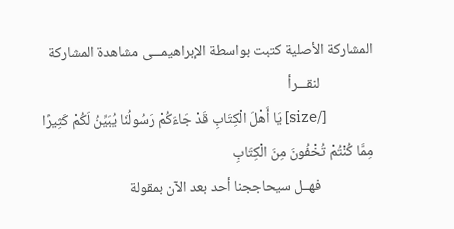المشاركة الأصلية كتبت بواسطة الإبراهيمـــى مشاهدة المشاركة
                لنقـــرأ
                [/size] يَا أَهْلَ الْكِتَابِ قَدْ جَاءَكُمْ رَسُولُنَا يُبَيِّنُ لَكُمْ كَثِيرًا مِمَّا كُنْتُمْ تُخْفُونَ مِنَ الْكِتَابِ
                فهــل سيحاججنا أحد بعد الآن بمقولة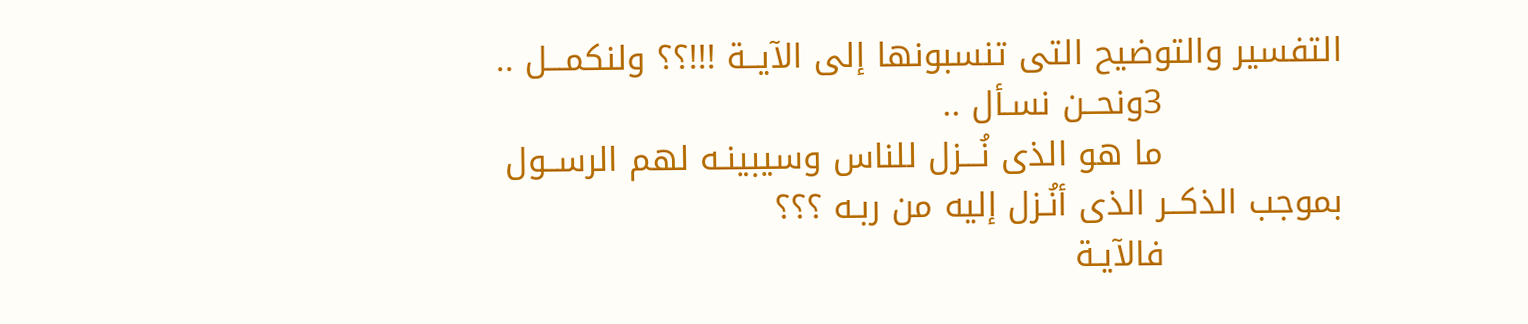التفسير والتوضيح التى تنسبونها إلى الآيــة !!!؟؟ ولنكمـــل ..
                3ونحــن نسـأل ..
                ما هو الذى نُـــزل للناس وسيبينـه لهم الرســول بموجب الذكــر الذى أنُـزل إليه من ربـه ؟؟؟
                فالآيـة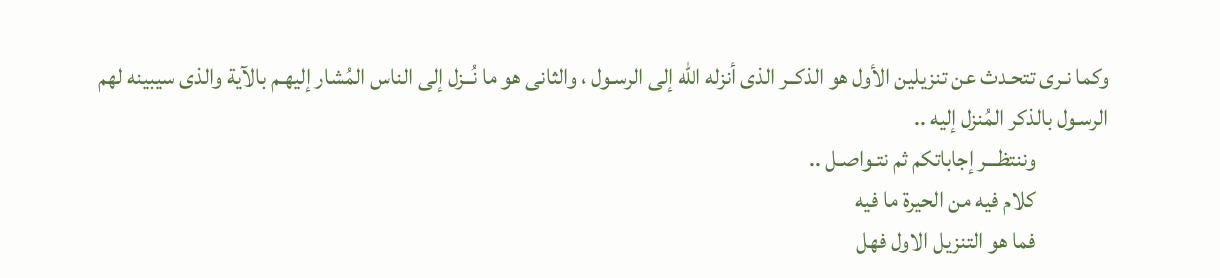وكما نـرى تتحـدث عن تنزيلين الأول هو الذكــر الذى أنزله الله إلى الرسـول ، والثانى هو ما نُــزل إلى الناس المُشار إليهـم بالآية والذى سيبينه لهم الرسـول بالذكر المُنزل إليه ..
                وننتظـــر إجاباتكم ثم نتـواصـل ..
                كلام فيه من الحيرة ما فيه
                فما هو التنزيل الاول فهل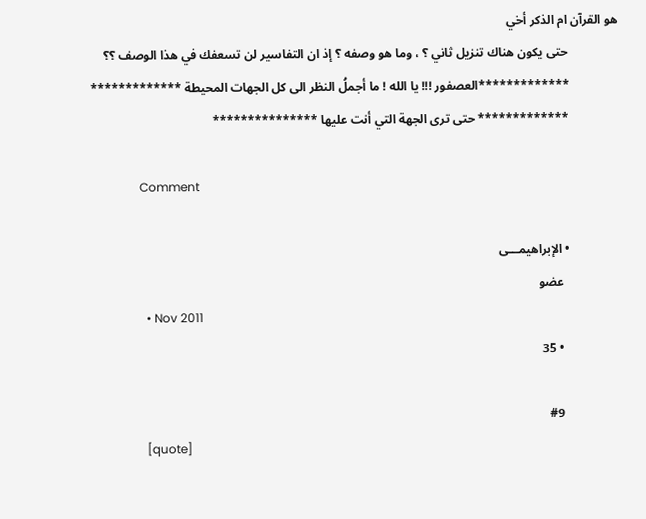هو القرآن ام الذكر أخي
                حتى يكون هناك تنزيل ثاني ؟ ، وما هو وصفه ؟ إذ ان التفاسير لن تسعفك في هذا الوصف ؟؟
                *************العصفور !!! يا الله ! ما أجملُ النظر الى كل الجهات المحيطة *************
                ************* حتى ترى الجهة التي أنت عليها ***************

                Comment

                • الإبراهيمـــى
                  عضو
                  • Nov 2011
                  • 35

                  #9
                  [quote]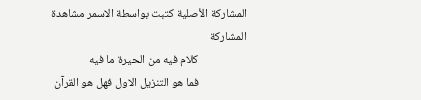المشاركة الأصلية كتبت بواسطة الاسمر مشاهدة المشاركة
                  كلام فيه من الحيرة ما فيه
                  فما هو التنزيل الاول فهل هو القرآن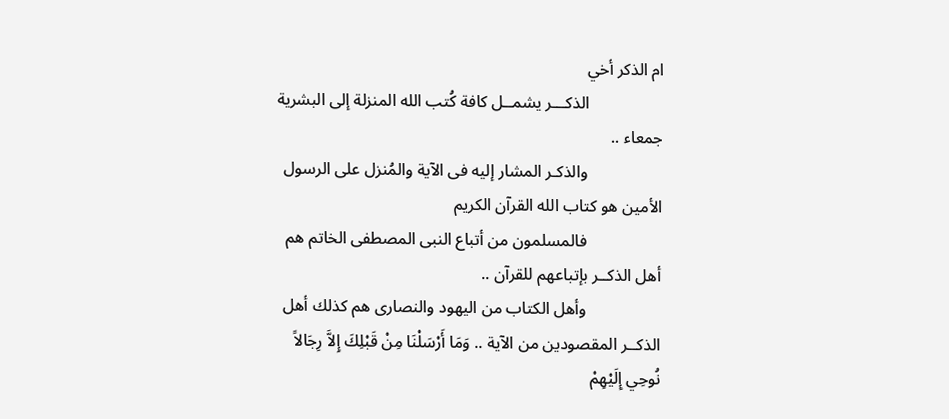ام الذكر أخي
                  الذكـــر يشمــل كافة كُتب الله المنزلة إلى البشرية جمعاء ..
                  والذكـر المشار إليه فى الآية والمُنزل على الرسول الأمين هو كتاب الله القرآن الكريم
                  فالمسلمون من أتباع النبى المصطفى الخاتم هم أهل الذكــر بإتباعهم للقرآن ..
                  وأهل الكتاب من اليهود والنصارى هم كذلك أهل الذكــر المقصودين من الآية .. وَمَا أَرْسَلْنَا مِنْ قَبْلِكَ إِلاَّ رِجَالاً نُوحِي إِلَيْهِمْ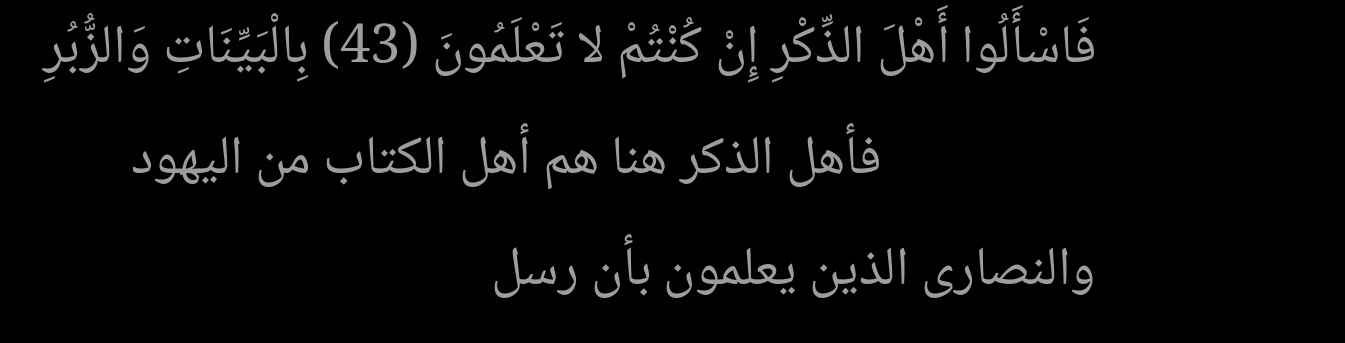فَاسْأَلُوا أَهْلَ الذِّكْرِ إِنْ كُنْتُمْ لا تَعْلَمُونَ (43) بِالْبَيِّنَاتِ وَالزُّبُرِ
                  فأهل الذكر هنا هم أهل الكتاب من اليهود والنصارى الذين يعلمون بأن رسل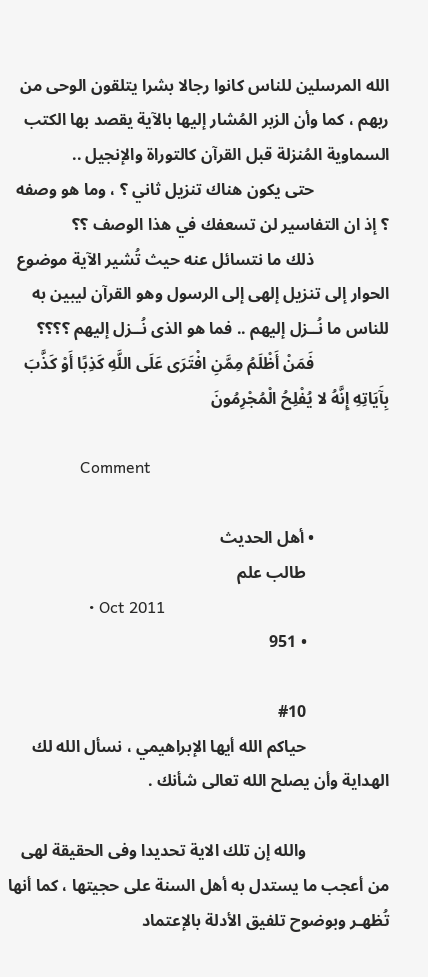الله المرسلين للناس كانوا رجالا بشرا يتلقون الوحى من ربهم ، كما وأن الزبر المُشار إليها بالآية يقصد بها الكتب السماوية المُنزلة قبل القرآن كالتوراة والإنجيل ..
                  حتى يكون هناك تنزيل ثاني ؟ ، وما هو وصفه ؟ إذ ان التفاسير لن تسعفك في هذا الوصف ؟؟
                  ذلك ما نتسائل عنه حيث تُشير الآية موضوع الحوار إلى تنزيل إلهى إلى الرسول وهو القرآن ليبين به للناس ما نُــزل إليهم .. فما هو الذى نُــزل إليهم ؟؟؟؟
                  فَمَنْ أَظْلَمُ مِمَّنِ افْتَرَى عَلَى اللَّهِ كَذِبًا أَوْ كَذَّبَ بِآَيَاتِهِ إِنَّهُ لا يُفْلِحُ الْمُجْرِمُونَ

                  Comment

                  • أهل الحديث
                    طالب علم
                    • Oct 2011
                    • 951

                    #10
                    حياكم الله أيها الإبراهيمي ، نسأل الله لك الهداية وأن يصلح الله تعالى شأنك .

                    والله إن تلك الاية تحديدا وفى الحقيقة لهى من أعجب ما يستدل به أهل السنة على حجيتها ، كما أنها تُظهـر وبوضوح تلفيق الأدلة بالإعتماد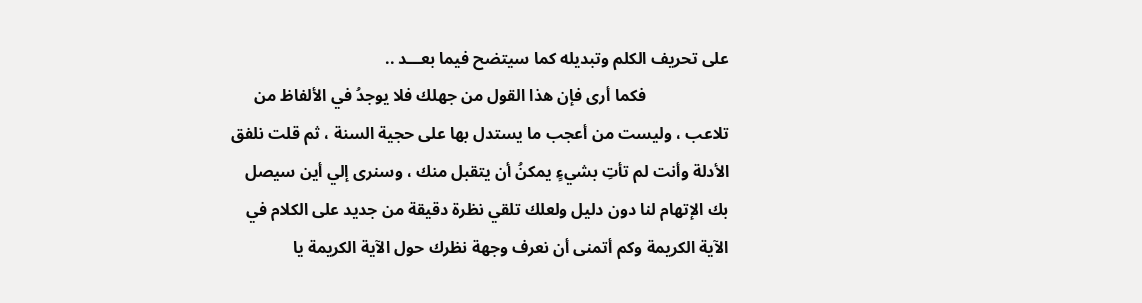على تحريف الكلم وتبديله كما سيتضح فيما بعـــد ..
                    فكما أرى فإن هذا القول من جهلك فلا يوجدُ في الألفاظ من تلاعب ، وليست من أعجب ما يستدل بها على حجية السنة ، ثم قلت نلفق الأدلة وأنت لم تأتِ بشيءٍ يمكنُ أن يتقبل منك ، وسنرى إلي أين سيصل بك الإتهام لنا دون دليل ولعلك تلقي نظرة دقيقة من جديد على الكلام في الآية الكريمة وكم أتمنى أن نعرف وجهة نظرك حول الآية الكريمة يا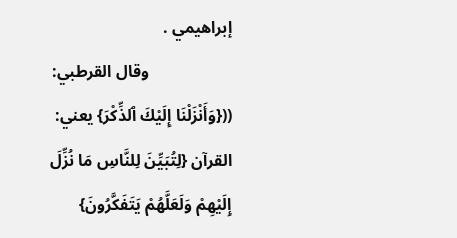إبراهيمي .
                    وقال القرطبي: (({وَأَنْزَلْنَا إِلَيْكَ ٱلذِّكْرَ} يعني: القرآن {لِتُبَيِّنَ لِلنَّاسِ مَا نُزِّلَ إِلَيْهِمْ وَلَعَلَّهُمْ يَتَفَكَّرُونَ}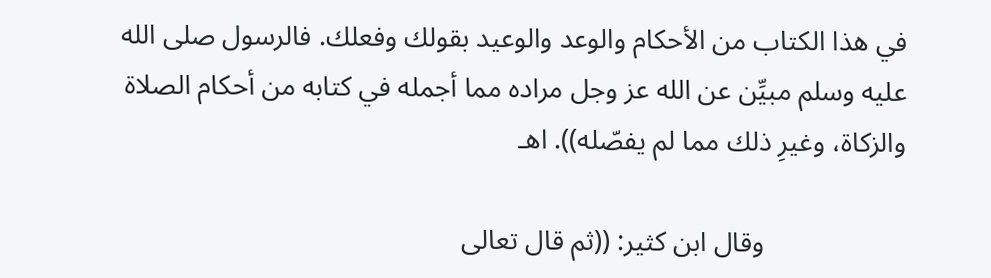في هذا الكتاب من الأحكام والوعد والوعيد بقولك وفعلك. فالرسول صلى الله عليه وسلم مبيِّن عن الله عز وجل مراده مما أجمله في كتابه من أحكام الصلاة والزكاة، وغيرِ ذلك مما لم يفصّله)). اهـ

                    وقال ابن كثير: ((ثم قال تعالى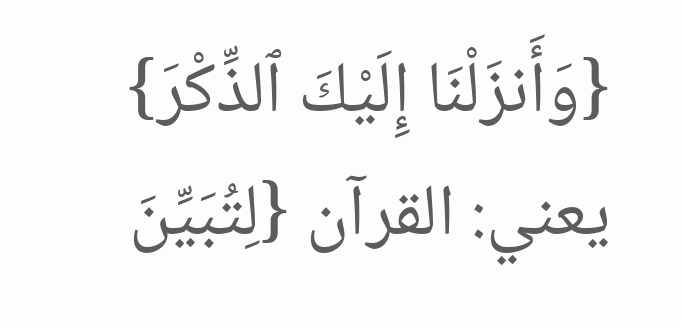{وَأَنزَلْنَا إِلَيْكَ ٱلذِّكْرَ} يعني: القرآن {لِتُبَيِّنَ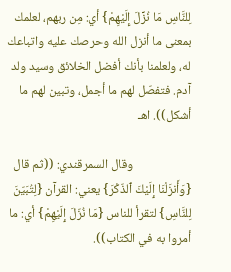لِلنَّاسِ مَا نُزِّلَ إِلَيْهِمْ} أي: مِن ربهم، لعلمك بمعنى ما أنزل الله وحرصك عليه واتباعك له، ولعلمنا بأنك أفضل الخلائق وسيد ولد آدم. فتفصّل لهم ما أجمل، وتبين لهم ما أشكل)). اهـ

                    وقال السمرقندي: ((ثم قال {وَأَنزَلْنَا إِلَيْكَ ٱلذّكْرَ} يعني: القرآن {لِتُبَيّنَ لِلنَّاسِ} لتقرأ للناس {مَا نُزّلَ إِلَيْهِمْ} أي: ما أمروا به في الكتاب)).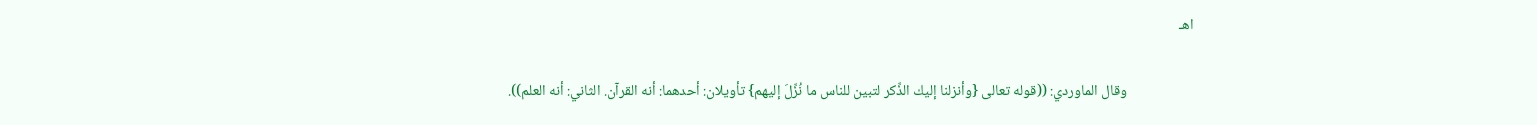اهـ

                    وقال الماوردي: ((قوله تعالى {وأنزلنا إليك الذِّكر لتبين للناس ما نُزِّلَ إليهم} تأويلان: أحدهما: أنه القرآن. الثاني: أنه العلم)).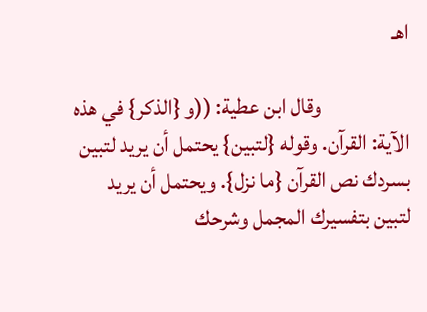اهـ

                    وقال ابن عطية: ((و {الذكر} في هذه الآية: القرآن. وقوله {لتبين} يحتمل أن يريد لتبين بسردك نص القرآن {ما نزل}. ويحتمل أن يريد لتبين بتفسيرك المجمل وشرحك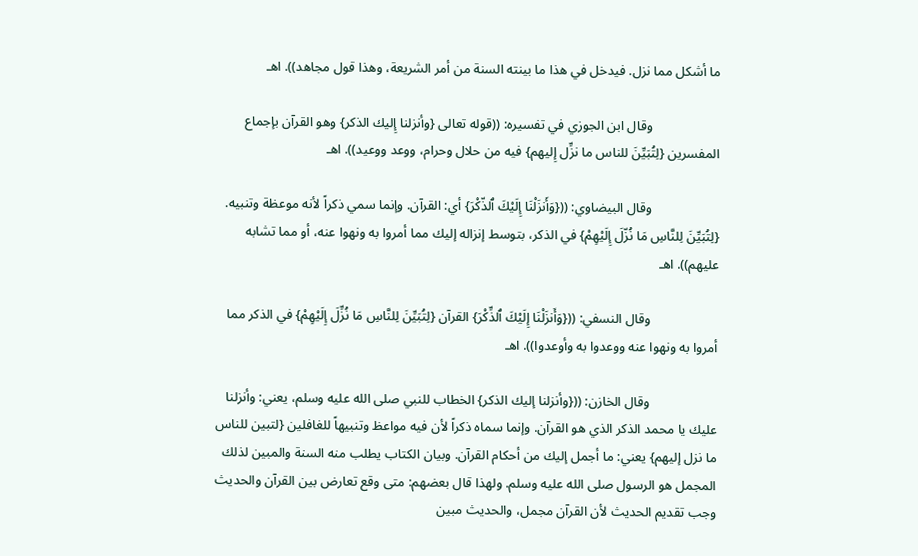ما أشكل مما نزل. فيدخل في هذا ما بينته السنة من أمر الشريعة، وهذا قول مجاهد)). اهـ

                    وقال ابن الجوزي في تفسيره: ((قوله تعالى {وأنزلنا إِليك الذكر} وهو القرآن بإجماع المفسرين {لِتُبَيِّنَ للناس ما نزِّل إِليهم} فيه من حلال وحرام، ووعد ووعيد)). اهـ

                    وقال البيضاوي: (({وَأَنزَلْنَا إِلَيْكَ ٱلذّكْرَ} أي: القرآن. وإنما سمي ذكراً لأنه موعظة وتنبيه. {لِتُبَيِّنَ لِلنَّاسِ مَا نُزّلَ إِلَيْهِمْ} في الذكر، بتوسط إنزاله إليك مما أمروا به ونهوا عنه، أو مما تشابه عليهم)). اهـ

                    وقال النسفي: (({وَأَنزَلْنَا إِلَيْكَ ٱلذِّكْرَ} القرآن {لِتُبَيِّنَ لِلنَّاسِ مَا نُزِّلَ إِلَيْهِمْ} في الذكر مما أمروا به ونهوا عنه ووعدوا به وأوعدوا)). اهـ

                    وقال الخازن: (({وأنزلنا إليك الذكر} الخطاب للنبي صلى الله عليه وسلم، يعني: وأنزلنا عليك يا محمد الذكر الذي هو القرآن. وإنما سماه ذكراً لأن فيه مواعظ وتنبيهاً للغافلين {لتبين للناس ما نزل إليهم} يعني: ما أجمل إليك من أحكام القرآن. وبيان الكتاب يطلب منه السنة والمبين لذلك المجمل هو الرسول صلى الله عليه وسلم. ولهذا قال بعضهم: متى وقع تعارض بين القرآن والحديث وجب تقديم الحديث لأن القرآن مجمل، والحديث مبين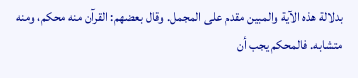بدلالة هذه الآية والمبين مقدم على المجمل. وقال بعضهم: القرآن منه محكم، ومنه متشابه. فالمحكم يجب أن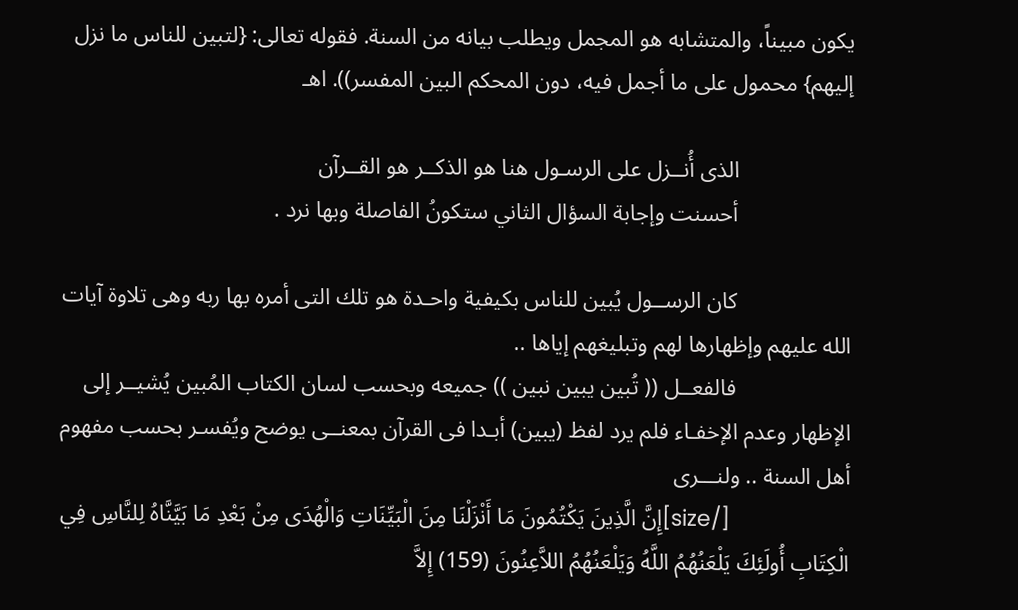يكون مبيناً، والمتشابه هو المجمل ويطلب بيانه من السنة. فقوله تعالى: {لتبين للناس ما نزل إليهم} محمول على ما أجمل فيه، دون المحكم البين المفسر)). اهـ

                    الذى أُنــزل على الرسـول هنا هو الذكــر هو القــرآن
                    أحسنت وإجابة السؤال الثاني ستكونُ الفاصلة وبها نرد .

                    كان الرســول يُبين للناس بكيفية واحـدة هو تلك التى أمره بها ربه وهى تلاوة آيات الله عليهم وإظهارها لهم وتبليغهم إياها ..
                    فالفعــل (( تُبين يبين نبين )) جميعه وبحسب لسان الكتاب المُبين يُشيــر إلى الإظهار وعدم الإخفـاء فلم يرد لفظ (يبين) أبـدا فى القرآن بمعنــى يوضح ويُفسـر بحسب مفهوم أهل السنة .. ولنـــرى
                    [/size]إِنَّ الَّذِينَ يَكْتُمُونَ مَا أَنْزَلْنَا مِنَ الْبَيِّنَاتِ وَالْهُدَى مِنْ بَعْدِ مَا بَيَّنَّاهُ لِلنَّاسِ فِي الْكِتَابِ أُولَئِكَ يَلْعَنُهُمُ اللَّهُ وَيَلْعَنُهُمُ اللاَّعِنُونَ (159) إِلاَّ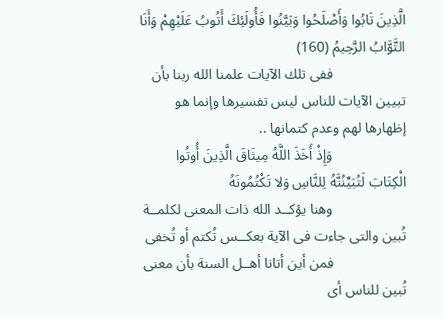الَّذِينَ تَابُوا وَأَصْلَحُوا وَبَيَّنُوا فَأُولَئِكَ أَتُوبُ عَلَيْهِمْ وَأَنَا التَّوَّابُ الرَّحِيمُ (160)
                    ففى تلك الآيات علمنا الله ربنا بأن تبيين الآيات للناس ليس تفسيرها وإنما هو إظهارها لهم وعدم كتمانها ..
                    وَإِذْ أَخَذَ اللَّهُ مِيثَاقَ الَّذِينَ أُوتُوا الْكِتَابَ لَتُبَيِّنُنَّهُ لِلنَّاسِ وَلا تَكْتُمُونَهُ
                    وهنا يؤكــد الله ذات المعنى لكلمــة تُبين والتى جاءت فى الآية بعكــس تُكتم أو تُخفى
                    فمن أين أتانا أهــل السنة بأن معنى تُبين للناس أى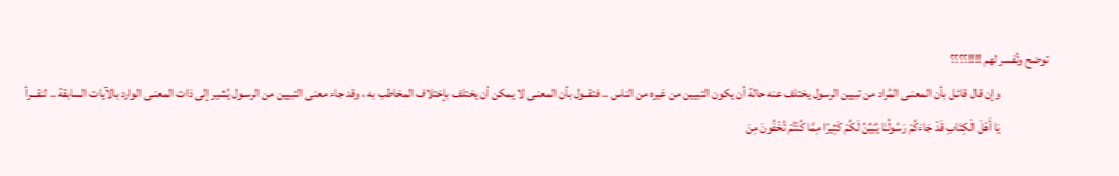توضح وتُفسر لهم !!!!؟؟؟؟
                    وإن قال قائـل بأن المعنـى المُراد من تبيين الرسول يختلف عنه حالة أن يكون التبيين من غيره من الناس .. فتقــول بأن المعنـى لا يمكن أن يختلف بإختلاف المخاطب به ، وقد جاء معنى التبيين من الرسـول يُشير إلى ذات المعنـى الوارد بالآيات السابقة .. لنقـــرأ
                    يَا أَهْلَ الْكِتَابِ قَدْ جَاءَكُمْ رَسُولُنَا يُبَيِّنُ لَكُمْ كَثِيرًا مِمَّا كُنْتُمْ تُخْفُونَ مِنَ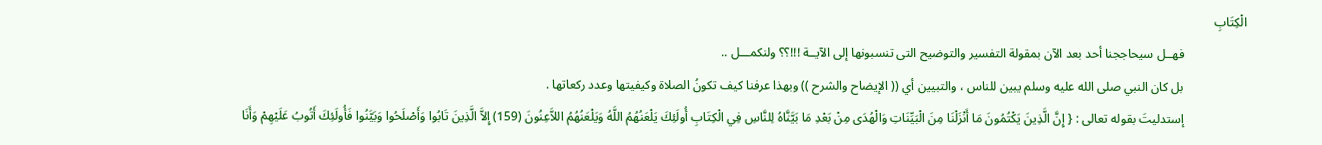الْكِتَابِ
                    فهــل سيحاججنا أحد بعد الآن بمقولة التفسير والتوضيح التى تنسبونها إلى الآيــة !!!؟؟ ولنكمـــل ..
                    بل كان النبي صلى الله عليه وسلم يبين للناس ، والتبيين أي (( الإيضاح والشرح )) وبهذا عرفنا كيف تكونُ الصلاة وكيفيتها وعدد ركعاتها .
                    إستدليتَ بقوله تعالى : { إِنَّ الَّذِينَ يَكْتُمُونَ مَا أَنْزَلْنَا مِنَ الْبَيِّنَاتِ وَالْهُدَى مِنْ بَعْدِ مَا بَيَّنَّاهُ لِلنَّاسِ فِي الْكِتَابِ أُولَئِكَ يَلْعَنُهُمُ اللَّهُ وَيَلْعَنُهُمُ اللاَّعِنُونَ (159) إِلاَّ الَّذِينَ تَابُوا وَأَصْلَحُوا وَبَيَّنُوا فَأُولَئِكَ أَتُوبُ عَلَيْهِمْ وَأَنَا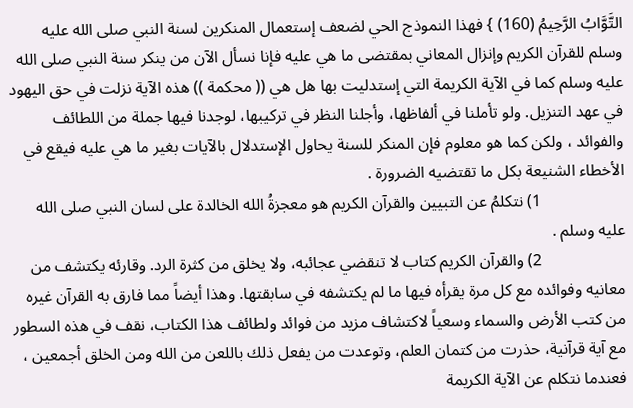التَّوَّابُ الرَّحِيمُ (160) } فهذا النموذج الحي لضعف إستعمال المنكرين لسنة النبي صلى الله عليه وسلم للقرآن الكريم وإنزال المعاني بمقتضى ما هي عليه فإنا نسأل الآن من ينكر سنة النبي صلى الله عليه وسلم كما في الآية الكريمة التي إستدليت بها هل هي (( محكمة )) هذه الآية نزلت في حق اليهود في عهد التنزيل. ولو تأملنا في ألفاظها، وأجلنا النظر في تركيبها، لوجدنا فيها جملة من اللطائف والفوائد ، ولكن كما هو معلوم فإن المنكر للسنة يحاول الإستدلال بالآيات بغير ما هي عليه فيقع في الأخطاء الشنيعة بكل ما تقتضيه الضرورة .
                    1) نتكلمُ عن التبيين والقرآن الكريم هو معجزةُ الله الخالدة على لسان النبي صلى الله عليه وسلم .
                    2) والقرآن الكريم كتاب لا تنقضي عجائبه، ولا يخلق من كثرة الرد. وقارئه يكتشف من معانيه وفوائده مع كل مرة يقرأه فيها ما لم يكتشفه في سابقتها. وهذا أيضاً مما فارق به القرآن غيره من كتب الأرض والسماء وسعياً لاكتشاف مزيد من فوائد ولطائف هذا الكتاب، نقف في هذه السطور مع آية قرآنية، حذرت من كتمان العلم، وتوعدت من يفعل ذلك باللعن من الله ومن الخلق أجمعين ، فعندما نتكلم عن الآية الكريمة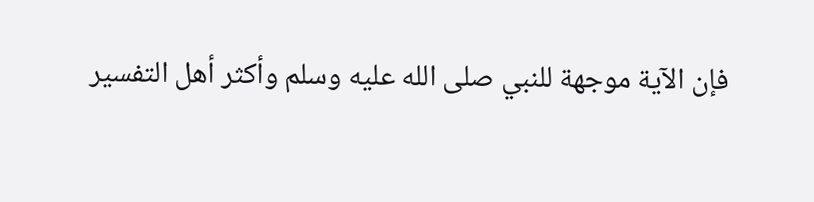فإن الآية موجهة للنبي صلى الله عليه وسلم وأكثر أهل التفسير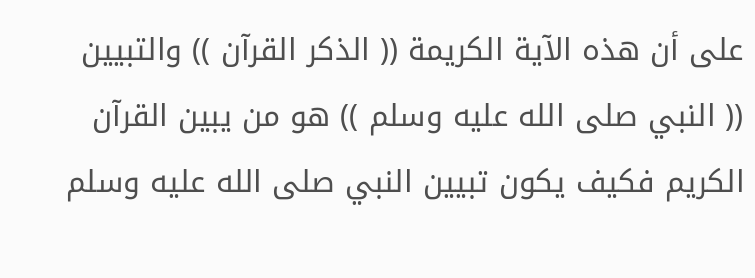على أن هذه الآية الكريمة (( الذكر القرآن )) والتبيين (( النبي صلى الله عليه وسلم )) هو من يبين القرآن الكريم فكيف يكون تبيين النبي صلى الله عليه وسلم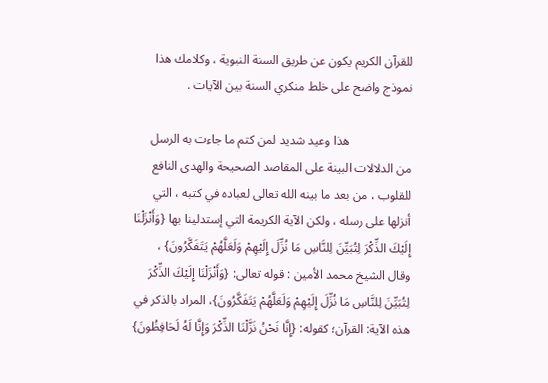للقرآن الكريم يكون عن طريق السنة النبوية ، وكلامك هذا نموذج واضح على خلط منكري السنة بين الآيات .

                    هذا وعيد شديد لمن كتم ما جاءت به الرسل من الدلالات البينة على المقاصد الصحيحة والهدى النافع للقلوب ، من بعد ما بينه الله تعالى لعباده في كتبه ، التي أنزلها على رسله ، ولكن الآية الكريمة التي إستدلينا بها {وَأَنْزَلْنَا إِلَيْكَ الذِّكْرَ لِتُبَيِّنَ لِلنَّاسِ مَا نُزِّلَ إِلَيْهِمْ وَلَعَلَّهُمْ يَتَفَكَّرُونَ} ، وقال الشيخ محمد الأمين : قوله تعالى: {وَأَنْزَلْنَا إِلَيْكَ الذِّكْرَ لِتُبَيِّنَ لِلنَّاسِ مَا نُزِّلَ إِلَيْهِمْ وَلَعَلَّهُمْ يَتَفَكَّرُونَ}، المراد بالذكر في هذه الآية: القرآن؛ كقوله: {إِنَّا نَحْنُ نَزَّلْنَا الذِّكْرَ وَإِنَّا لَهُ لَحَافِظُونَ}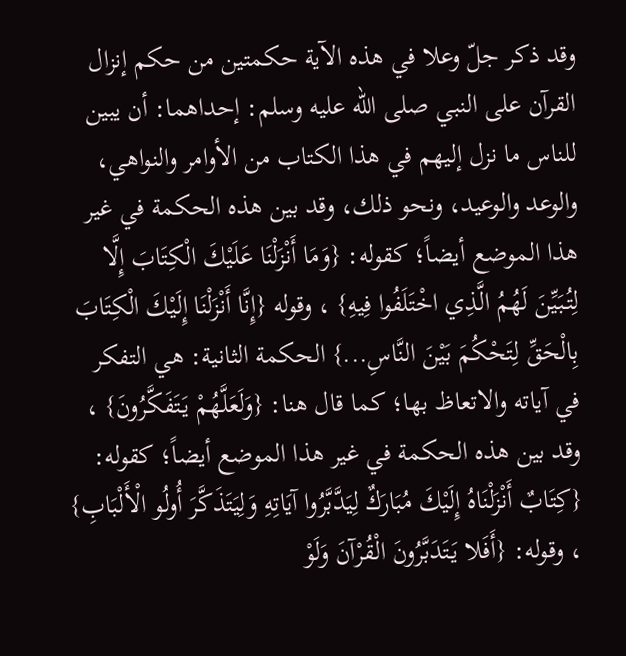وقد ذكر جلّ وعلا في هذه الآية حكمتين من حكم إنزال القرآن على النبي صلى الله عليه وسلم: إحداهما: أن يبين للناس ما نزل إليهم في هذا الكتاب من الأوامر والنواهي، والوعد والوعيد، ونحو ذلك، وقد بين هذه الحكمة في غير هذا الموضع أيضاً؛ كقوله: {وَمَا أَنْزَلْنَا عَلَيْكَ الْكِتَابَ إِلَّا لِتُبَيِّنَ لَهُمُ الَّذِي اخْتَلَفُوا فِيهِ} ، وقوله {إِنَّا أَنْزَلْنَا إِلَيْكَ الْكِتَابَ بِالْحَقِّ لِتَحْكُمَ بَيْنَ النَّاسِ...} الحكمة الثانية: هي التفكر في آياته والاتعاظ بها؛ كما قال هنا: {وَلَعَلَّهُمْ يَتَفَكَّرُونَ} ، وقد بين هذه الحكمة في غير هذا الموضع أيضاً؛ كقوله: {كِتَابٌ أَنْزَلْنَاهُ إِلَيْكَ مُبَارَكٌ لِيَدَّبَّرُوا آيَاتِهِ وَلِيَتَذَكَّرَ أُولُو الْأَلْبَابِ} ، وقوله: {أَفَلا يَتَدَبَّرُونَ الْقُرْآنَ وَلَوْ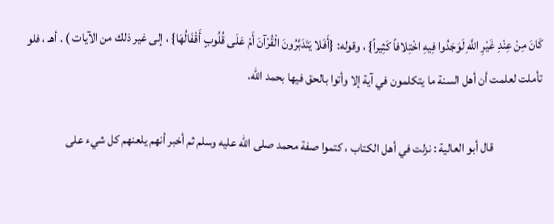كَانَ مِنْ عِنْدِ غَيْرِ اللَّهِ لَوَجَدُوا فِيهِ اخْتِلافاً كَثِيراً} ، وقوله: {أَفَلا يَتَدَبَّرُونَ الْقُرْآنَ أَمْ عَلَى قُلُوبٍ أَقْفَالُهَا} ، إلى غير ذلك من الآيات ) . أهـ ، فلو تأملت لعلمت أن أهل السنة ما يتكلمون في آية إلا وأتوا بالحق فيها بحمد الله.

                    قال أبو العالية : نزلت في أهل الكتاب ، كتموا صفة محمد صلى الله عليه وسلم ثم أخبر أنهم يلعنهم كل شيء على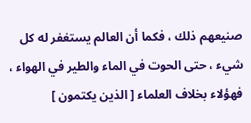صنيعهم ذلك ، فكما أن العالم يستغفر له كل شيء ، حتى الحوت في الماء والطير في الهواء ، فهؤلاء بخلاف العلماء [ الذين يكتمون ]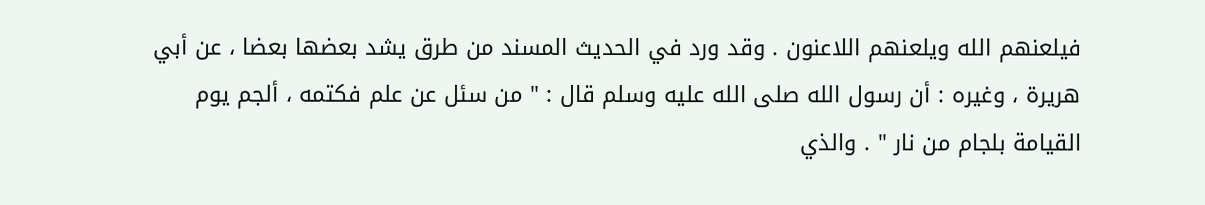فيلعنهم الله ويلعنهم اللاعنون . وقد ورد في الحديث المسند من طرق يشد بعضها بعضا ، عن أبي هريرة ، وغيره : أن رسول الله صلى الله عليه وسلم قال : " من سئل عن علم فكتمه ، ألجم يوم القيامة بلجام من نار " . والذي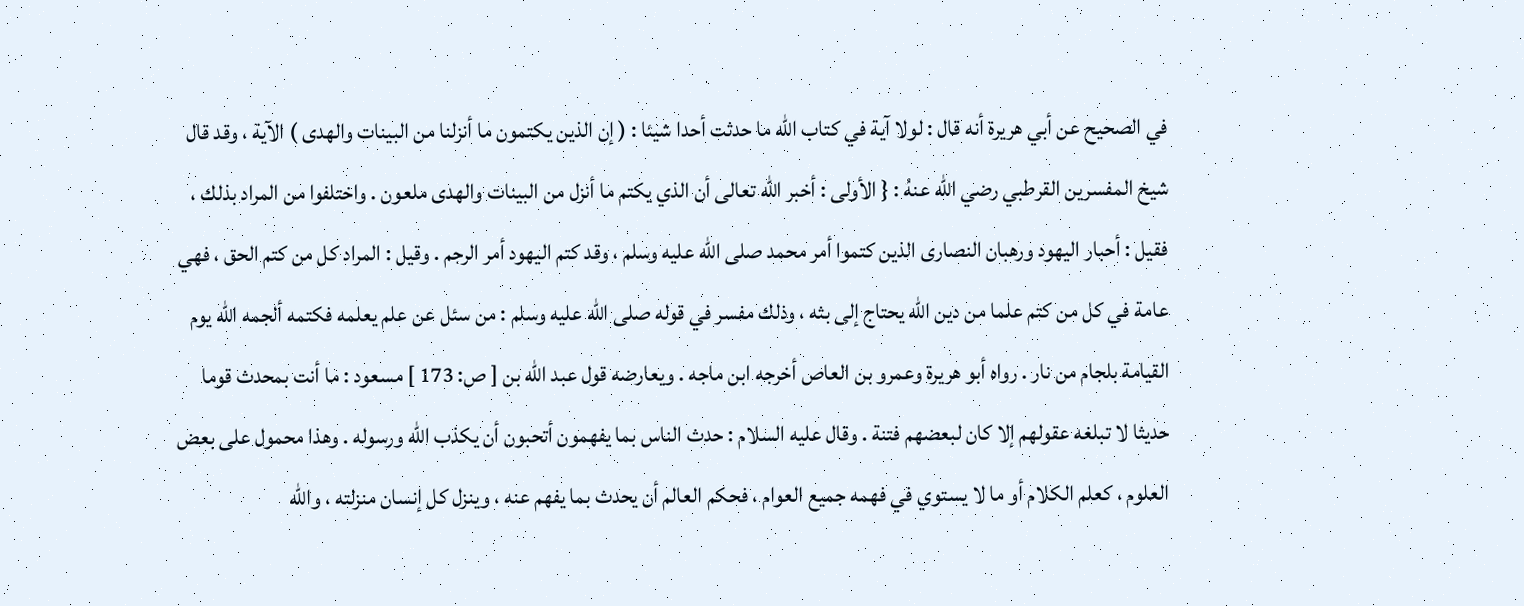في الصحيح عن أبي هريرة أنه قال : لولا آية في كتاب الله ما حدثت أحدا شيئا : ( إن الذين يكتمون ما أنزلنا من البينات والهدى ) الآية ، وقد قال شيخ المفسرين القرطبي رضي الله عنهُ : { الأولى : أخبر الله تعالى أن الذي يكتم ما أنزل من البينات والهدى ملعون . واختلفوا من المراد بذلك ، فقيل : أحبار اليهود ورهبان النصارى الذين كتموا أمر محمد صلى الله عليه وسلم ، وقد كتم اليهود أمر الرجم . وقيل : المراد كل من كتم الحق ، فهي عامة في كل من كتم علما من دين الله يحتاج إلى بثه ، وذلك مفسر في قوله صلى الله عليه وسلم : من سئل عن علم يعلمه فكتمه ألجمه الله يوم القيامة بلجام من نار . رواه أبو هريرة وعمرو بن العاص أخرجه ابن ماجه . ويعارضه قول عبد الله بن [ ص: 173 ] مسعود : ما أنت بمحدث قوما حديثا لا تبلغه عقولهم إلا كان لبعضهم فتنة . وقال عليه السلام : حدث الناس بما يفهمون أتحبون أن يكذب الله ورسوله . وهذا محمول على بعض العلوم ، كعلم الكلام أو ما لا يستوي في فهمه جميع العوام ، فحكم العالم أن يحدث بما يفهم عنه ، وينزل كل إنسان منزلته ، والله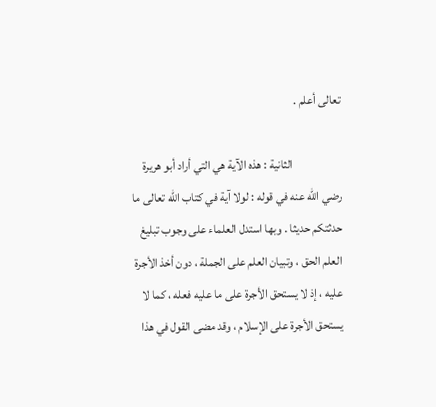تعالى أعلم .

                    الثانية : هذه الآية هي التي أراد أبو هريرة رضي الله عنه في قوله : لولا آية في كتاب الله تعالى ما حدثتكم حديثا . وبها استدل العلماء على وجوب تبليغ العلم الحق ، وتبيان العلم على الجملة ، دون أخذ الأجرة عليه ، إذ لا يستحق الأجرة على ما عليه فعله ، كما لا يستحق الأجرة على الإسلام ، وقد مضى القول في هذا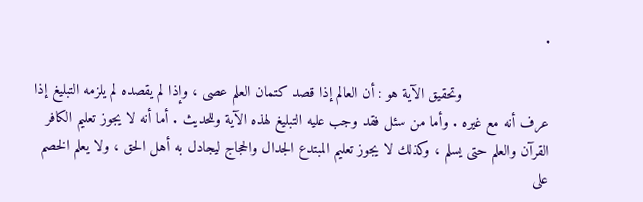.

                    وتحقيق الآية هو : أن العالم إذا قصد كتمان العلم عصى ، وإذا لم يقصده لم يلزمه التبليغ إذا عرف أنه مع غيره . وأما من سئل فقد وجب عليه التبليغ لهذه الآية وللحديث . أما أنه لا يجوز تعليم الكافر القرآن والعلم حتى يسلم ، وكذلك لا يجوز تعليم المبتدع الجدال والحجاج ليجادل به أهل الحق ، ولا يعلم الخصم على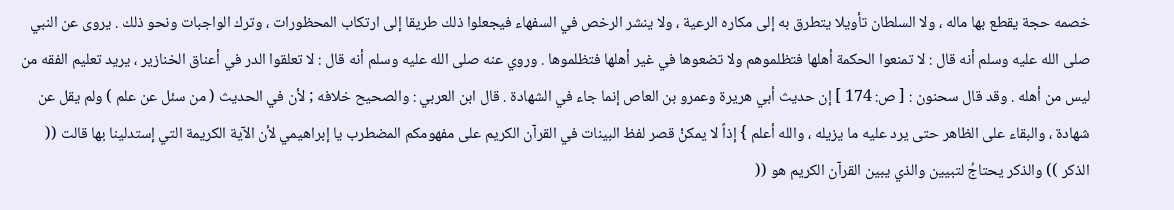خصمه حجة يقطع بها ماله ، ولا السلطان تأويلا يتطرق به إلى مكاره الرعية ، ولا ينشر الرخص في السفهاء فيجعلوا ذلك طريقا إلى ارتكاب المحظورات ، وترك الواجبات ونحو ذلك . يروى عن النبي صلى الله عليه وسلم أنه قال : لا تمنعوا الحكمة أهلها فتظلموهم ولا تضعوها في غير أهلها فتظلموها . وروي عنه صلى الله عليه وسلم أنه قال : لا تعلقوا الدر في أعناق الخنازير ، يريد تعليم الفقه من ليس من أهله . وقد قال سحنون : [ ص: 174 ] إن حديث أبي هريرة وعمرو بن العاص إنما جاء في الشهادة . قال ابن العربي : والصحيح خلافه ; لأن في الحديث ( من سئل عن علم ) ولم يقل عن شهادة ، والبقاء على الظاهر حتى يرد عليه ما يزيله ، والله أعلم } إذاً لا يمكنْ قصر لفظ البينات في القرآن الكريم على مفهومكم المضطرب يا إبراهيمي لأن الآية الكريمة التي إستدلينا بها قالت (( الذكر )) والذكر يحتاجُ لتبيين والذي يبين القرآن الكريم هو ((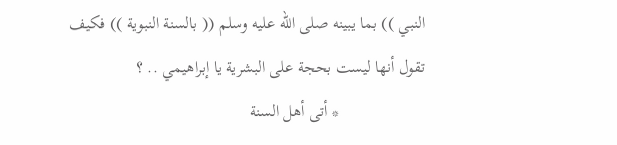النبي )) بما يبينه صلى الله عليه وسلم (( بالسنة النبوية )) فكيف تقول أنها ليست بحجة على البشرية يا إبراهيمي .. ؟
                    * أتى أهل السنة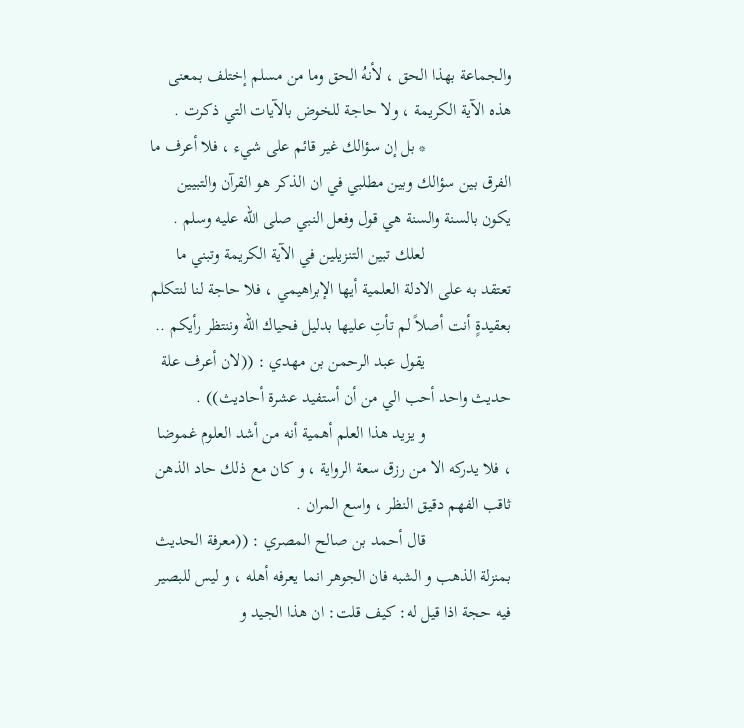والجماعة بهذا الحق ، لأنهُ الحق وما من مسلم إختلف بمعنى هذه الآية الكريمة ، ولا حاجة للخوض بالآيات التي ذكرت .
                    * بل إن سؤالك غير قائم على شيء ، فلا أعرف ما الفرق بين سؤالك وبين مطلبي في ان الذكر هو القرآن والتبيين يكون بالسنة والسنة هي قول وفعل النبي صلى الله عليه وسلم .
                    لعلك تبين التنزيلين في الآية الكريمة وتبني ما تعتقد به على الادلة العلمية أيها الإبراهيمي ، فلا حاجة لنا لنتكلم بعقيدةٍ أنت أصلاً لم تأتِ عليها بدليل فحياك الله وننتظر رأيكم ..
                    يقول عبد الرحمن بن مهدي : ((لان أعرف علة حديث واحد أحب الي من أن أستفيد عشرة أحاديث)) .
                    و يزيد هذا العلم أهمية أنه من أشد العلوم غموضا ، فلا يدركه الا من رزق سعة الرواية ، و كان مع ذلك حاد الذهن ثاقب الفهم دقيق النظر ، واسع المران .
                    قال أحمد بن صالح المصري : ((معرفة الحديث بمنزلة الذهب و الشبه فان الجوهر انما يعرفه أهله ، و ليس للبصير فيه حجة اذا قيل له: كيف قلت: ان هذا الجيد و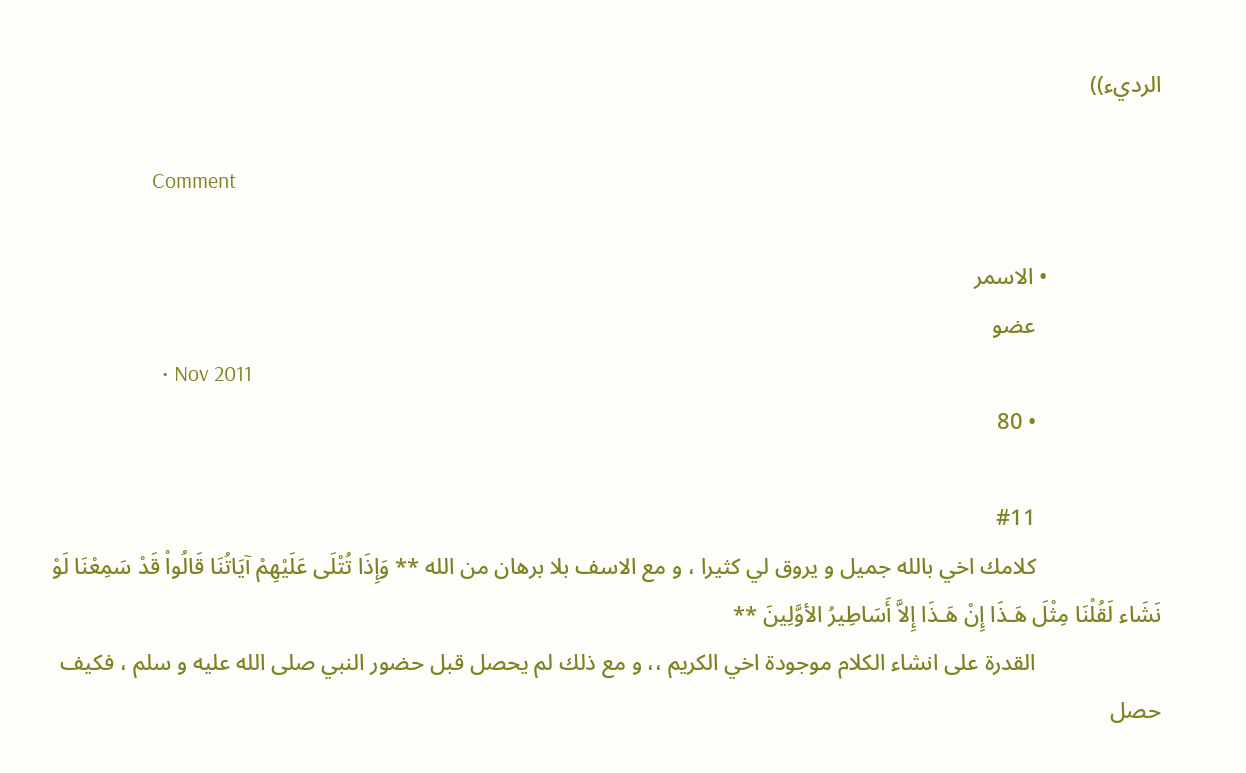الرديء))

                    Comment

                    • الاسمر
                      عضو
                      • Nov 2011
                      • 80

                      #11
                      كلامك اخي بالله جميل و يروق لي كثيرا ، و مع الاسف بلا برهان من الله ** وَإِذَا تُتْلَى عَلَيْهِمْ آيَاتُنَا قَالُواْ قَدْ سَمِعْنَا لَوْ نَشَاء لَقُلْنَا مِثْلَ هَـذَا إِنْ هَـذَا إِلاَّ أَسَاطِيرُ الأوَّلِينَ **
                      القدرة على انشاء الكلام موجودة اخي الكريم ،، و مع ذلك لم يحصل قبل حضور النبي صلى الله عليه و سلم ، فكيف حصل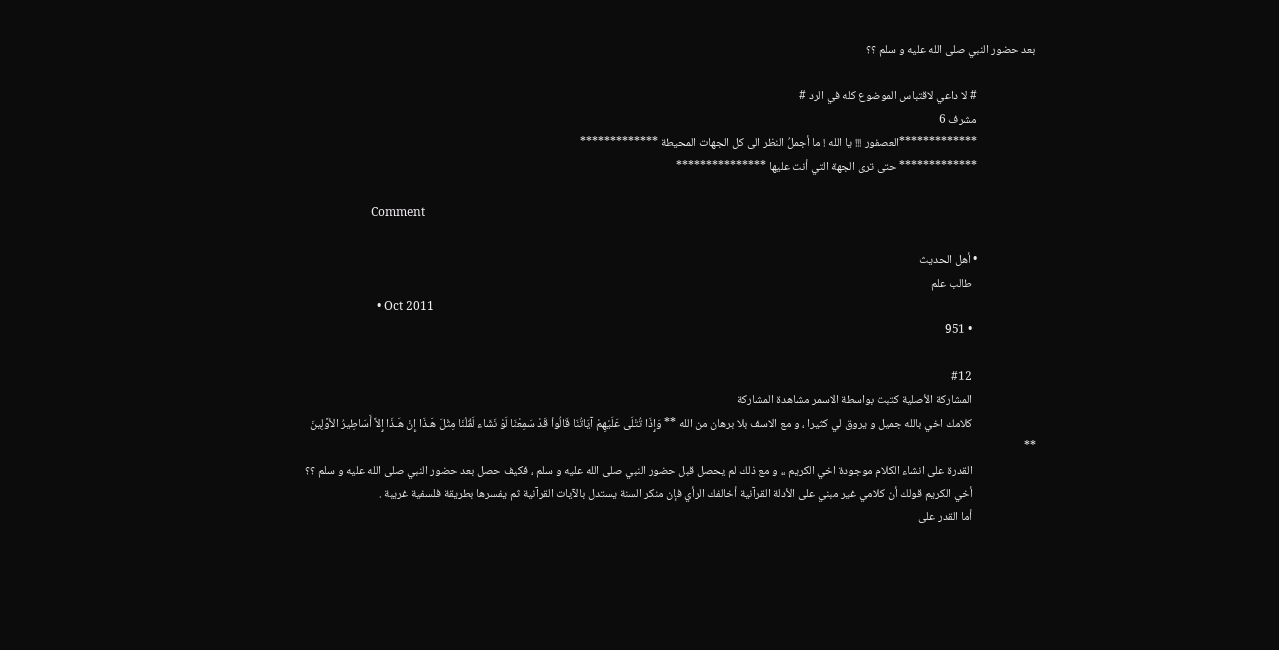بعد حضور النبي صلى الله عليه و سلم ؟؟

                      # لا داعي لاقتباس الموضوع كله في الرد #
                      مشرف 6
                      *************العصفور !!! يا الله ! ما أجملُ النظر الى كل الجهات المحيطة *************
                      ************* حتى ترى الجهة التي أنت عليها ***************

                      Comment

                      • أهل الحديث
                        طالب علم
                        • Oct 2011
                        • 951

                        #12
                        المشاركة الأصلية كتبت بواسطة الاسمر مشاهدة المشاركة
                        كلامك اخي بالله جميل و يروق لي كثيرا ، و مع الاسف بلا برهان من الله ** وَإِذَا تُتْلَى عَلَيْهِمْ آيَاتُنَا قَالُواْ قَدْ سَمِعْنَا لَوْ نَشَاء لَقُلْنَا مِثْلَ هَـذَا إِنْ هَـذَا إِلاَّ أَسَاطِيرُ الأوَّلِينَ **
                        القدرة على انشاء الكلام موجودة اخي الكريم ،، و مع ذلك لم يحصل قبل حضور النبي صلى الله عليه و سلم ، فكيف حصل بعد حضور النبي صلى الله عليه و سلم ؟؟
                        أخي الكريم قولك أن كلامي غير مبني على الأدلة القرآنية أخالفك الرأي فإن منكر السنة يستدل بالآيات القرآنية ثم يفسرها بطريقة فلسفية غريبة .
                        أما القدر على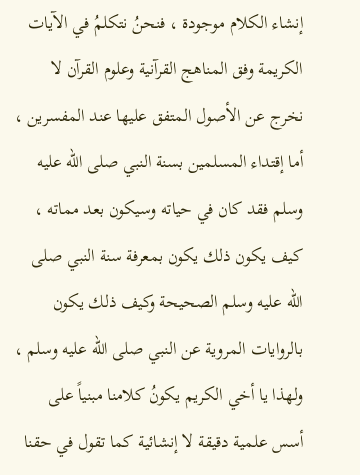إنشاء الكلام موجودة ، فنحنُ نتكلمُ في الآيات الكريمة وفق المناهج القرآنية وعلوم القرآن لا نخرج عن الأصول المتفق عليها عند المفسرين ، أما إقتداء المسلمين بسنة النبي صلى الله عليه وسلم فقد كان في حياته وسيكون بعد مماته ، كيف يكون ذلك يكون بمعرفة سنة النبي صلى الله عليه وسلم الصحيحة وكيف ذلك يكون بالروايات المروية عن النبي صلى الله عليه وسلم ، ولهذا يا أخي الكريم يكونُ كلامنا مبنياً على أسس علمية دقيقة لا إنشائية كما تقول في حقنا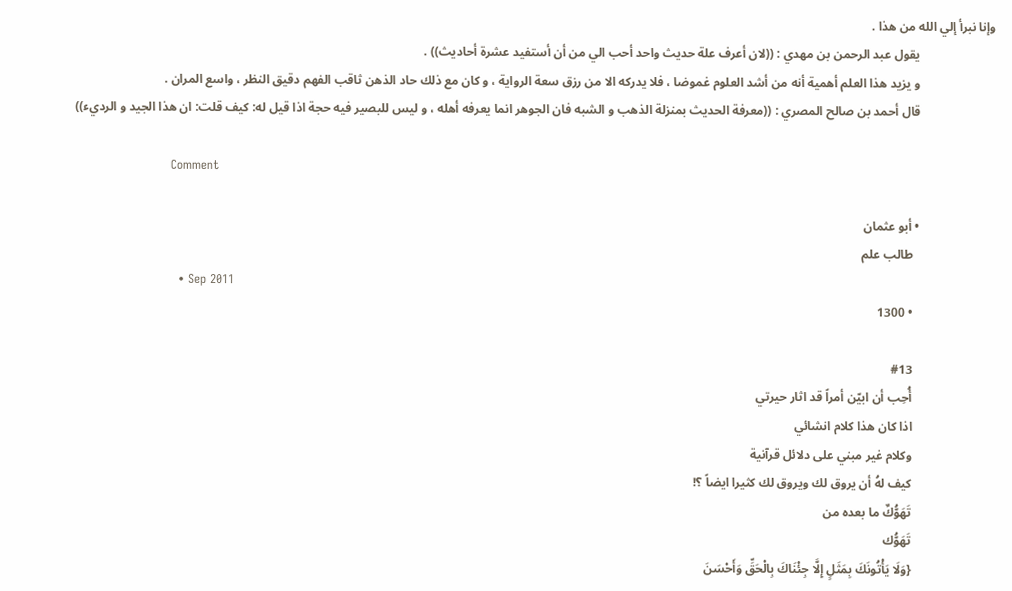وإنا نبرأ إلي الله من هذا .
                        يقول عبد الرحمن بن مهدي : ((لان أعرف علة حديث واحد أحب الي من أن أستفيد عشرة أحاديث)) .
                        و يزيد هذا العلم أهمية أنه من أشد العلوم غموضا ، فلا يدركه الا من رزق سعة الرواية ، و كان مع ذلك حاد الذهن ثاقب الفهم دقيق النظر ، واسع المران .
                        قال أحمد بن صالح المصري : ((معرفة الحديث بمنزلة الذهب و الشبه فان الجوهر انما يعرفه أهله ، و ليس للبصير فيه حجة اذا قيل له: كيف قلت: ان هذا الجيد و الرديء))

                        Comment

                        • أبو عثمان
                          طالب علم
                          • Sep 2011
                          • 1300

                          #13
                          أُحِب أن ابيّن أمراً قد اثار حيرتي
                          اذا كان هذا كلام انشائي
                          وكلام غير مبني على دلائل قرآنية
                          كيف لهُ أن يروق لك ويروق لك كثيرا ايضاً ؟!
                          تَهَوُّكٌ ما بعده من
                          تَهَوُّك
                          {وَلَا يَأْتُونَكَ بِمَثَلٍ إِلَّا جِئْنَاكَ بِالْحَقِّ وَأَحْسَنَ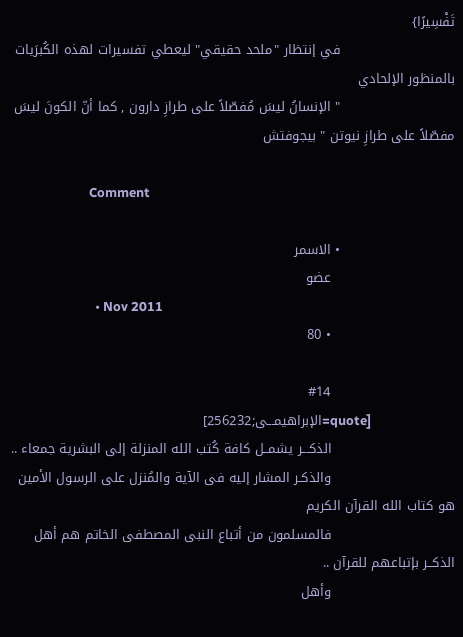تَفْسِيرًا}
                          في إنتظار "ملحد حقيقي" ليعطي تفسيرات لهذه الكُبرَيات بالمنظور الإلحادي
                          " الإنسانُ ليسَ مُفصّلاً على طرازِ دارون , كما أنّ الكونَ ليسَ مفصّلاً على طرازِ نيوتن " بيجوفتش

                          Comment

                          • الاسمر
                            عضو
                            • Nov 2011
                            • 80

                            #14
                            [quote=الإبراهيمـــى;256232]
                            الذكـــر يشمــل كافة كُتب الله المنزلة إلى البشرية جمعاء ..
                            والذكـر المشار إليه فى الآية والمُنزل على الرسول الأمين هو كتاب الله القرآن الكريم
                            فالمسلمون من أتباع النبى المصطفى الخاتم هم أهل الذكــر بإتباعهم للقرآن ..
                            وأهل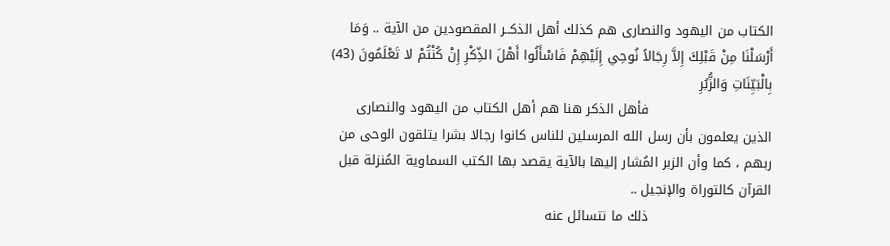الكتاب من اليهود والنصارى هم كذلك أهل الذكــر المقصودين من الآية .. وَمَا أَرْسَلْنَا مِنْ قَبْلِكَ إِلاَّ رِجَالاً نُوحِي إِلَيْهِمْ فَاسْأَلُوا أَهْلَ الذِّكْرِ إِنْ كُنْتُمْ لا تَعْلَمُونَ (43) بِالْبَيِّنَاتِ وَالزُّبُرِ
                            فأهل الذكر هنا هم أهل الكتاب من اليهود والنصارى الذين يعلمون بأن رسل الله المرسلين للناس كانوا رجالا بشرا يتلقون الوحى من ربهم ، كما وأن الزبر المُشار إليها بالآية يقصد بها الكتب السماوية المُنزلة قبل القرآن كالتوراة والإنجيل ..
                            ذلك ما نتسائل عنه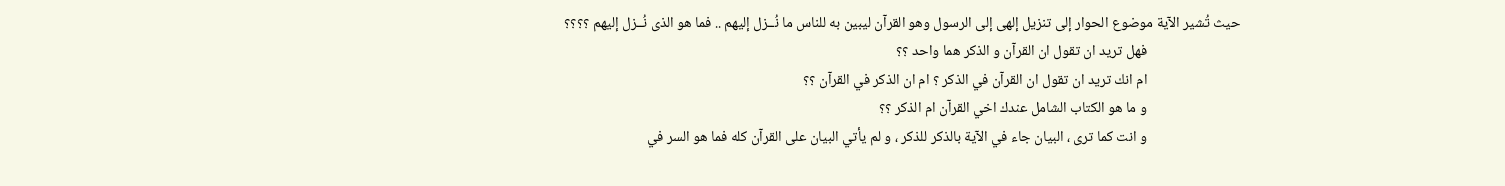حيث تُشير الآية موضوع الحوار إلى تنزيل إلهى إلى الرسول وهو القرآن ليبين به للناس ما نُــزل إليهم .. فما هو الذى نُــزل إليهم ؟؟؟؟
                            فهل تريد ان تقول ان القرآن و الذكر هما واحد ؟؟
                            ام انك تريد ان تقول ان القرآن في الذكر ؟ ام ان الذكر في القرآن ؟؟
                            و ما هو الكتاب الشامل عندك اخي القرآن ام الذكر ؟؟
                            و انت كما ترى ، البيان جاء في الآية بالذكر للذكر ، و لم يأتي البيان على القرآن كله فما هو السر في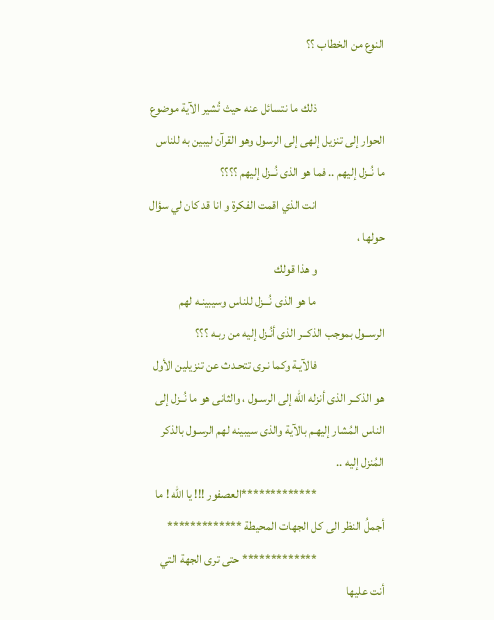النوع من الخطاب ؟؟

                            ذلك ما نتسائل عنه حيث تُشير الآية موضوع الحوار إلى تنزيل إلهى إلى الرسول وهو القرآن ليبين به للناس ما نُــزل إليهم .. فما هو الذى نُــزل إليهم ؟؟؟؟
                            انت الذي اقمت الفكرة و انا قد كان لي سؤال حولها ،
                            و هذا قولك
                            ما هو الذى نُـــزل للناس وسيبينـه لهم الرســول بموجب الذكــر الذى أنُـزل إليه من ربـه ؟؟؟
                            فالآيـة وكما نـرى تتحـدث عن تنزيلين الأول هو الذكــر الذى أنزله الله إلى الرسـول ، والثانى هو ما نُــزل إلى الناس المُشار إليهـم بالآية والذى سيبينه لهم الرسـول بالذكر المُنزل إليه ..
                            *************العصفور !!! يا الله ! ما أجملُ النظر الى كل الجهات المحيطة *************
                            ************* حتى ترى الجهة التي أنت عليها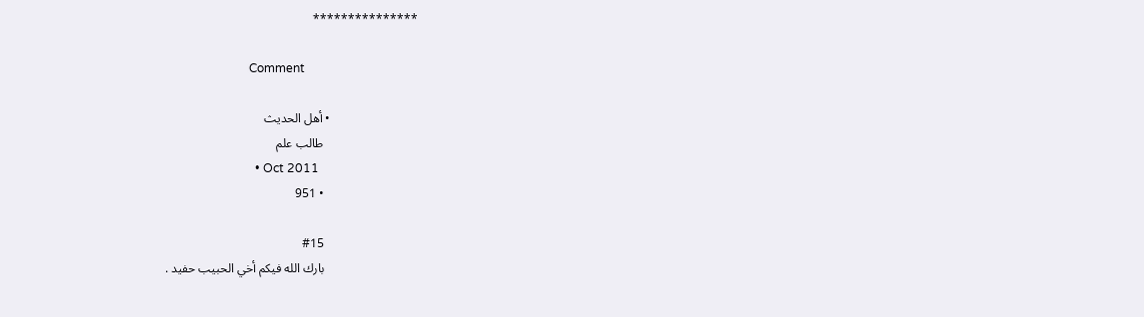***************

                            Comment

                            • أهل الحديث
                              طالب علم
                              • Oct 2011
                              • 951

                              #15
                              بارك الله فيكم أخي الحبيب حفيد .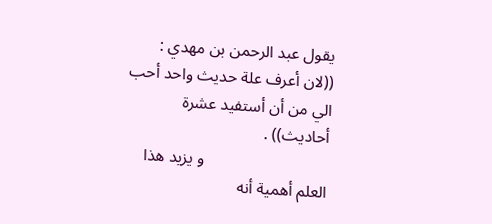يقول عبد الرحمن بن مهدي : ((لان أعرف علة حديث واحد أحب الي من أن أستفيد عشرة أحاديث)) .
                              و يزيد هذا العلم أهمية أنه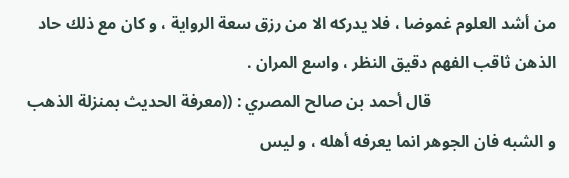من أشد العلوم غموضا ، فلا يدركه الا من رزق سعة الرواية ، و كان مع ذلك حاد الذهن ثاقب الفهم دقيق النظر ، واسع المران .
                              قال أحمد بن صالح المصري : ((معرفة الحديث بمنزلة الذهب و الشبه فان الجوهر انما يعرفه أهله ، و ليس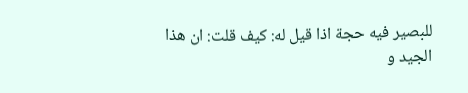للبصير فيه حجة اذا قيل له: كيف قلت: ان هذا الجيد و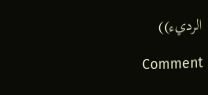الرديء))

                              Comment